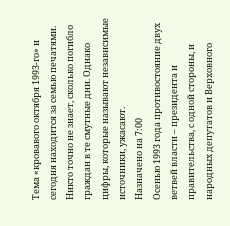Тема «кровавого октября 1993-го» и сегодня находится за семью печатями. Никто точно не знает, сколько погибло граждан в те смутные дни. Однако цифры, которые называют независимые источники, ужасают.
Назначено на 7:00
Осенью 1993 года противостояние двух ветвей власти – президента и правительства, с одной стороны, и народных депутатов и Верховного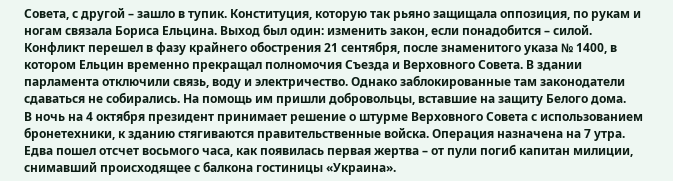Совета, с другой – зашло в тупик. Конституция, которую так рьяно защищала оппозиция, по рукам и ногам связала Бориса Ельцина. Выход был один: изменить закон, если понадобится – силой.
Конфликт перешел в фазу крайнего обострения 21 сентября, после знаменитого указа № 1400, в котором Ельцин временно прекращал полномочия Съезда и Верховного Совета. В здании парламента отключили связь, воду и электричество. Однако заблокированные там законодатели сдаваться не собирались. На помощь им пришли добровольцы, вставшие на защиту Белого дома.
В ночь на 4 октября президент принимает решение о штурме Верховного Совета с использованием бронетехники, к зданию стягиваются правительственные войска. Операция назначена на 7 утра. Едва пошел отсчет восьмого часа, как появилась первая жертва – от пули погиб капитан милиции, снимавший происходящее с балкона гостиницы «Украина».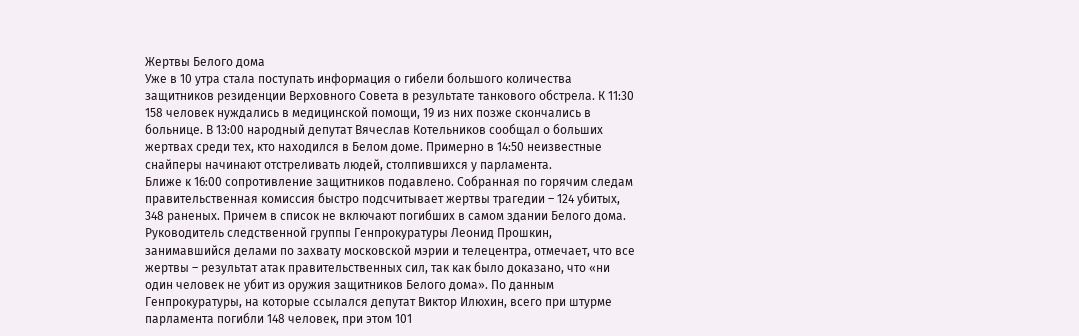Жертвы Белого дома
Уже в 10 утра стала поступать информация о гибели большого количества защитников резиденции Верховного Совета в результате танкового обстрела. К 11:30 158 человек нуждались в медицинской помощи, 19 из них позже скончались в больнице. В 13:00 народный депутат Вячеслав Котельников сообщал о больших жертвах среди тех, кто находился в Белом доме. Примерно в 14:50 неизвестные снайперы начинают отстреливать людей, столпившихся у парламента.
Ближе к 16:00 сопротивление защитников подавлено. Собранная по горячим следам правительственная комиссия быстро подсчитывает жертвы трагедии – 124 убитых, 348 раненых. Причем в список не включают погибших в самом здании Белого дома.
Руководитель следственной группы Генпрокуратуры Леонид Прошкин, занимавшийся делами по захвату московской мэрии и телецентра, отмечает, что все жертвы – результат атак правительственных сил, так как было доказано, что «ни один человек не убит из оружия защитников Белого дома». По данным Генпрокуратуры, на которые ссылался депутат Виктор Илюхин, всего при штурме парламента погибли 148 человек, при этом 101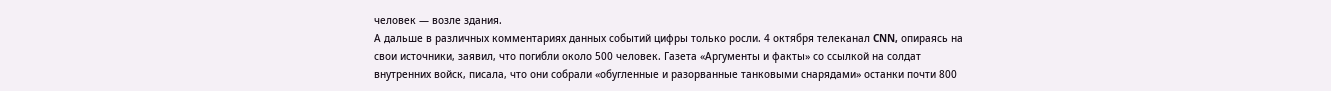человек — возле здания.
А дальше в различных комментариях данных событий цифры только росли. 4 октября телеканал CNN, опираясь на свои источники, заявил, что погибли около 500 человек. Газета «Аргументы и факты» со ссылкой на солдат внутренних войск, писала, что они собрали «обугленные и разорванные танковыми снарядами» останки почти 800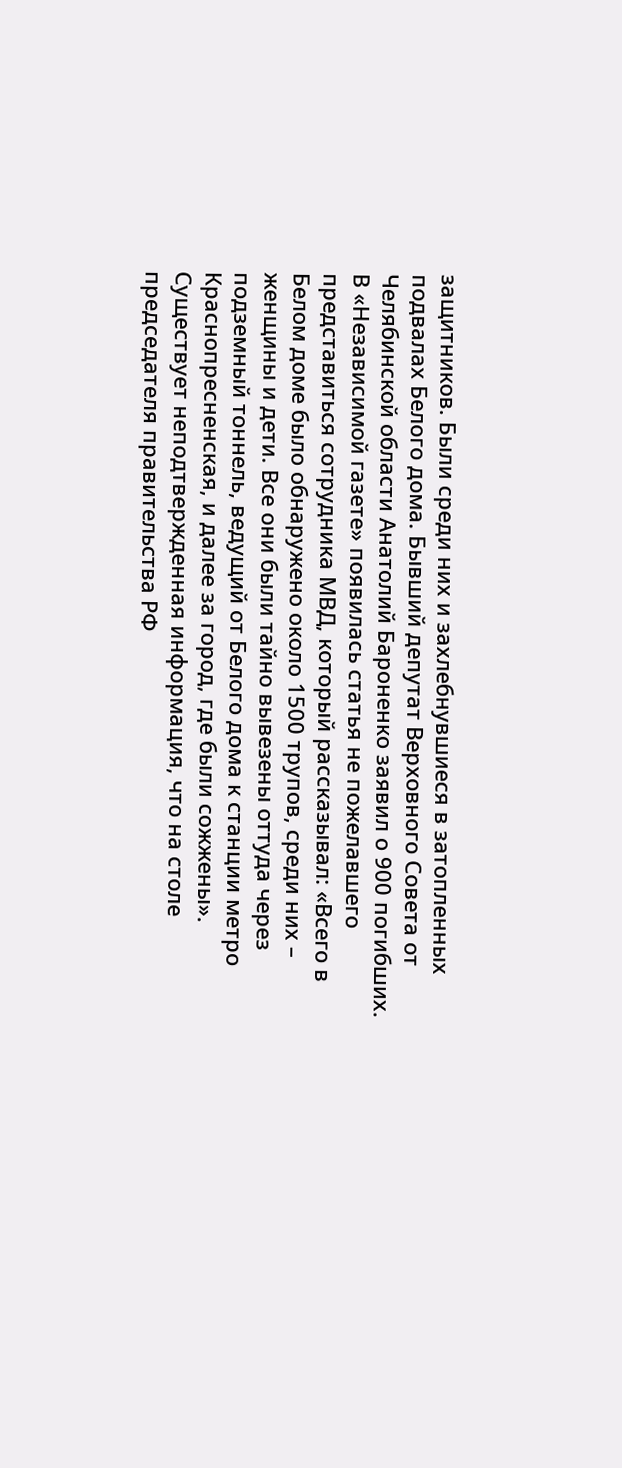защитников. Были среди них и захлебнувшиеся в затопленных подвалах Белого дома. Бывший депутат Верховного Совета от Челябинской области Анатолий Бароненко заявил о 900 погибших.
В «Независимой газете» появилась статья не пожелавшего представиться сотрудника МВД, который рассказывал: «Всего в Белом доме было обнаружено около 1500 трупов, среди них – женщины и дети. Все они были тайно вывезены оттуда через подземный тоннель, ведущий от Белого дома к станции метро Краснопресненская, и далее за город, где были сожжены».
Существует неподтвержденная информация, что на столе председателя правительства РФ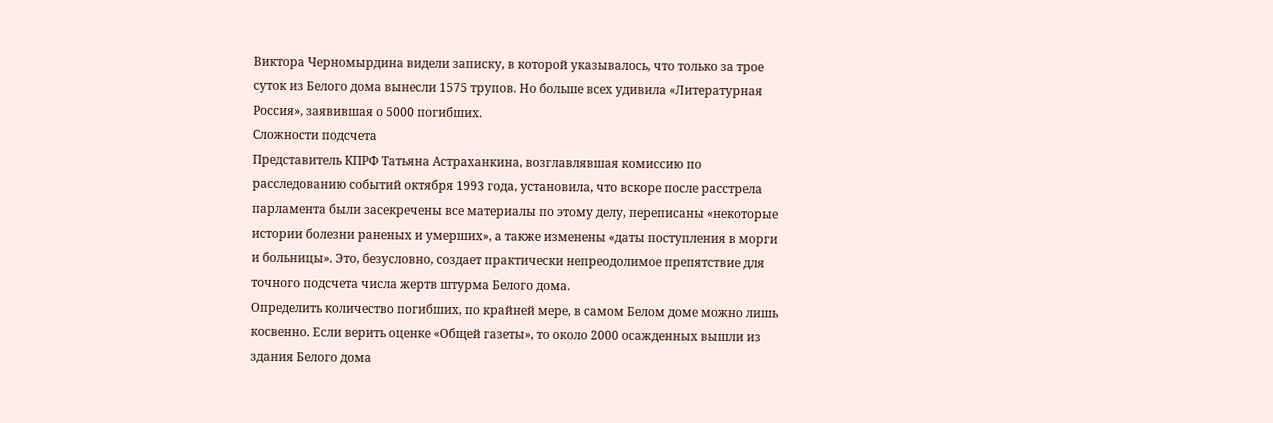Виктора Черномырдина видели записку, в которой указывалось, что только за трое суток из Белого дома вынесли 1575 трупов. Но больше всех удивила «Литературная Россия», заявившая о 5000 погибших.
Сложности подсчета
Представитель КПРФ Татьяна Астраханкина, возглавлявшая комиссию по расследованию событий октября 1993 года, установила, что вскоре после расстрела парламента были засекречены все материалы по этому делу, переписаны «некоторые истории болезни раненых и умерших», а также изменены «даты поступления в морги и больницы». Это, безусловно, создает практически непреодолимое препятствие для точного подсчета числа жертв штурма Белого дома.
Определить количество погибших, по крайней мере, в самом Белом доме можно лишь косвенно. Если верить оценке «Общей газеты», то около 2000 осажденных вышли из здания Белого дома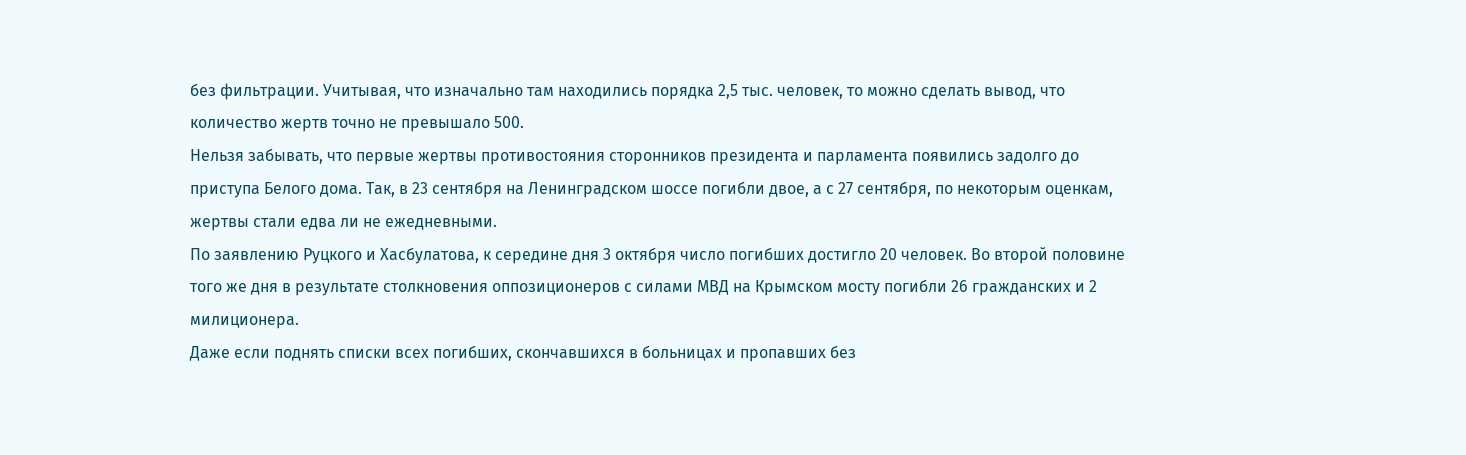без фильтрации. Учитывая, что изначально там находились порядка 2,5 тыс. человек, то можно сделать вывод, что количество жертв точно не превышало 500.
Нельзя забывать, что первые жертвы противостояния сторонников президента и парламента появились задолго до приступа Белого дома. Так, в 23 сентября на Ленинградском шоссе погибли двое, а с 27 сентября, по некоторым оценкам, жертвы стали едва ли не ежедневными.
По заявлению Руцкого и Хасбулатова, к середине дня 3 октября число погибших достигло 20 человек. Во второй половине того же дня в результате столкновения оппозиционеров с силами МВД на Крымском мосту погибли 26 гражданских и 2 милиционера.
Даже если поднять списки всех погибших, скончавшихся в больницах и пропавших без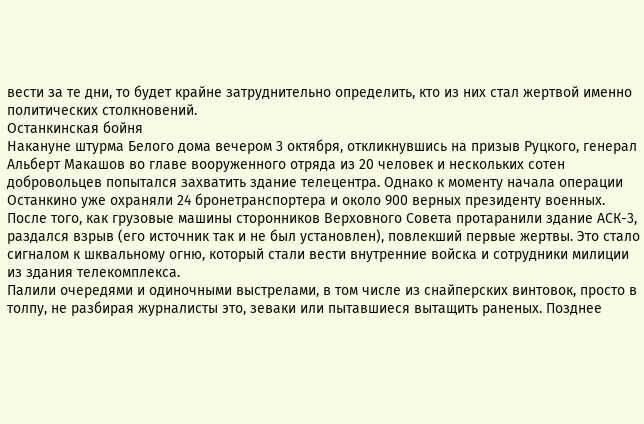вести за те дни, то будет крайне затруднительно определить, кто из них стал жертвой именно политических столкновений.
Останкинская бойня
Накануне штурма Белого дома вечером 3 октября, откликнувшись на призыв Руцкого, генерал Альберт Макашов во главе вооруженного отряда из 20 человек и нескольких сотен добровольцев попытался захватить здание телецентра. Однако к моменту начала операции Останкино уже охраняли 24 бронетранспортера и около 900 верных президенту военных.
После того, как грузовые машины сторонников Верховного Совета протаранили здание АСК-3, раздался взрыв (его источник так и не был установлен), повлекший первые жертвы. Это стало сигналом к шквальному огню, который стали вести внутренние войска и сотрудники милиции из здания телекомплекса.
Палили очередями и одиночными выстрелами, в том числе из снайперских винтовок, просто в толпу, не разбирая журналисты это, зеваки или пытавшиеся вытащить раненых. Позднее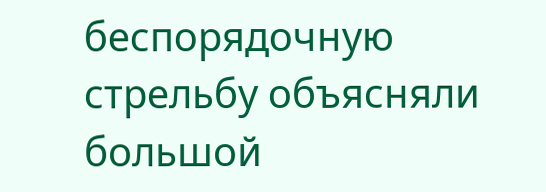беспорядочную стрельбу объясняли большой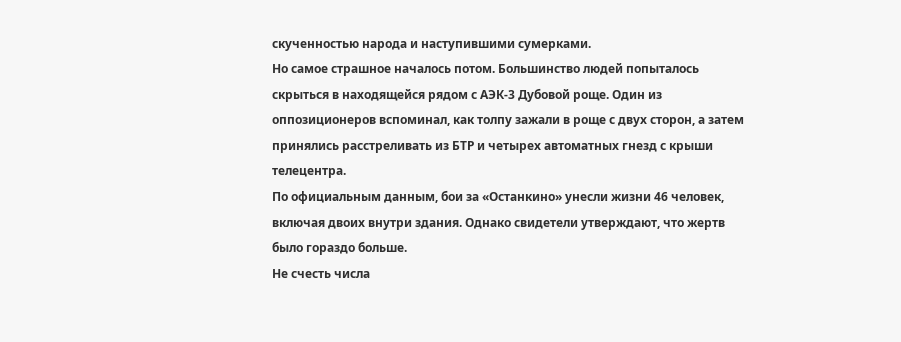скученностью народа и наступившими сумерками.
Но самое страшное началось потом. Большинство людей попыталось скрыться в находящейся рядом с АЭК-3 Дубовой роще. Один из оппозиционеров вспоминал, как толпу зажали в роще с двух сторон, а затем принялись расстреливать из БТР и четырех автоматных гнезд с крыши телецентра.
По официальным данным, бои за «Останкино» унесли жизни 46 человек, включая двоих внутри здания. Однако свидетели утверждают, что жертв было гораздо больше.
Не счесть числа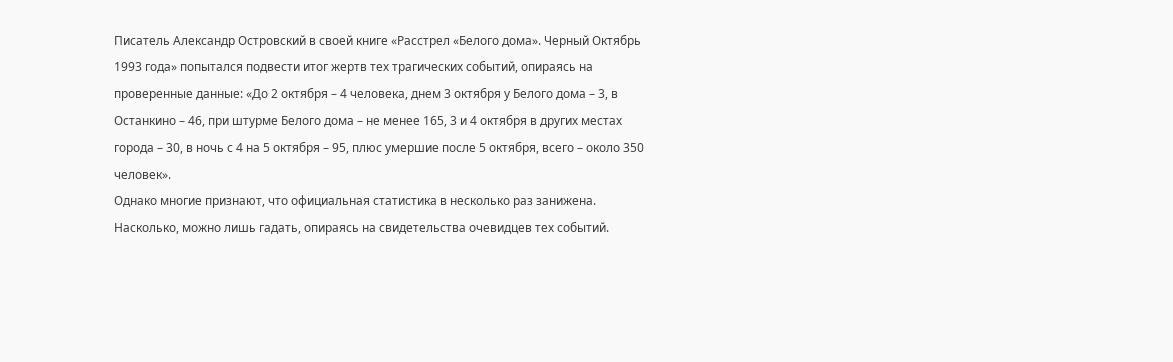Писатель Александр Островский в своей книге «Расстрел «Белого дома». Черный Октябрь 1993 года» попытался подвести итог жертв тех трагических событий, опираясь на проверенные данные: «До 2 октября – 4 человека, днем 3 октября у Белого дома – 3, в Останкино – 46, при штурме Белого дома – не менее 165, 3 и 4 октября в других местах города – 30, в ночь с 4 на 5 октября – 95, плюс умершие после 5 октября, всего – около 350 человек».
Однако многие признают, что официальная статистика в несколько раз занижена. Насколько, можно лишь гадать, опираясь на свидетельства очевидцев тех событий.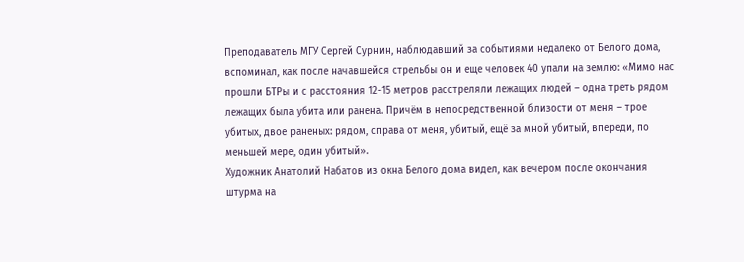Преподаватель МГУ Сергей Сурнин, наблюдавший за событиями недалеко от Белого дома, вспоминал, как после начавшейся стрельбы он и еще человек 40 упали на землю: «Мимо нас прошли БТРы и с расстояния 12-15 метров расстреляли лежащих людей – одна треть рядом лежащих была убита или ранена. Причём в непосредственной близости от меня – трое убитых, двое раненых: рядом, справа от меня, убитый, ещё за мной убитый, впереди, по меньшей мере, один убитый».
Художник Анатолий Набатов из окна Белого дома видел, как вечером после окончания штурма на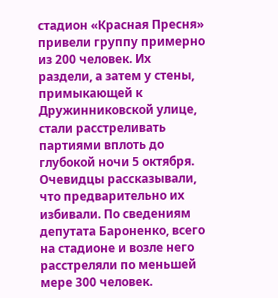стадион «Красная Пресня» привели группу примерно из 200 человек. Их раздели, а затем у стены, примыкающей к Дружинниковской улице, стали расстреливать партиями вплоть до глубокой ночи 5 октября. Очевидцы рассказывали, что предварительно их избивали. По сведениям депутата Бароненко, всего на стадионе и возле него расстреляли по меньшей мере 300 человек.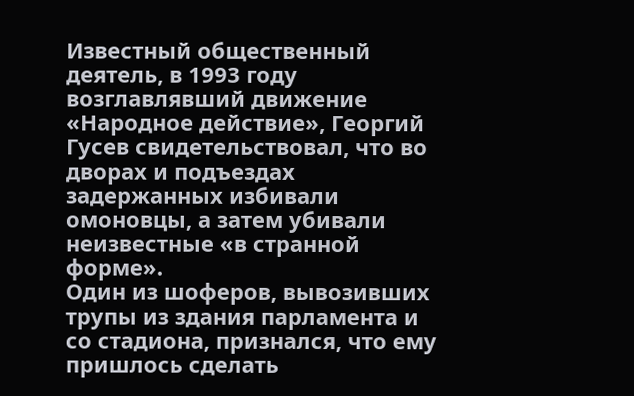Известный общественный деятель, в 1993 году возглавлявший движение «Народное действие», Георгий Гусев свидетельствовал, что во дворах и подъездах задержанных избивали омоновцы, а затем убивали неизвестные «в странной форме».
Один из шоферов, вывозивших трупы из здания парламента и со стадиона, признался, что ему пришлось сделать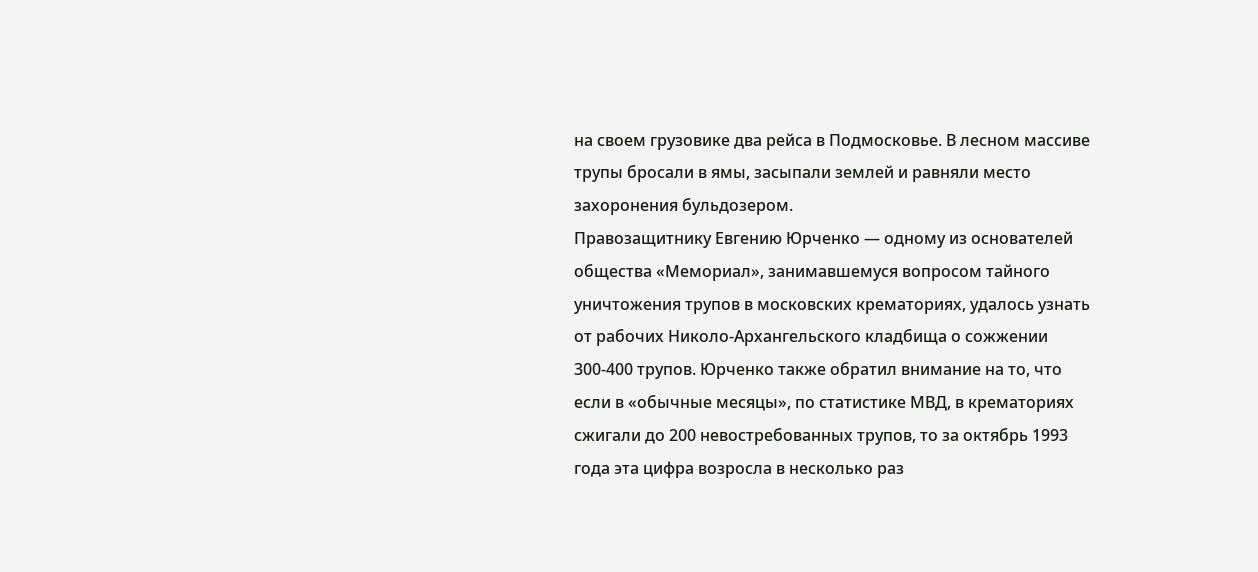на своем грузовике два рейса в Подмосковье. В лесном массиве трупы бросали в ямы, засыпали землей и равняли место захоронения бульдозером.
Правозащитнику Евгению Юрченко — одному из основателей общества «Мемориал», занимавшемуся вопросом тайного уничтожения трупов в московских крематориях, удалось узнать от рабочих Николо-Архангельского кладбища о сожжении 300-400 трупов. Юрченко также обратил внимание на то, что если в «обычные месяцы», по статистике МВД, в крематориях сжигали до 200 невостребованных трупов, то за октябрь 1993 года эта цифра возросла в несколько раз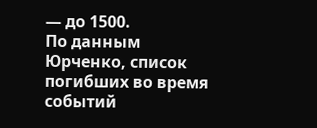— до 1500.
По данным Юрченко, список погибших во время событий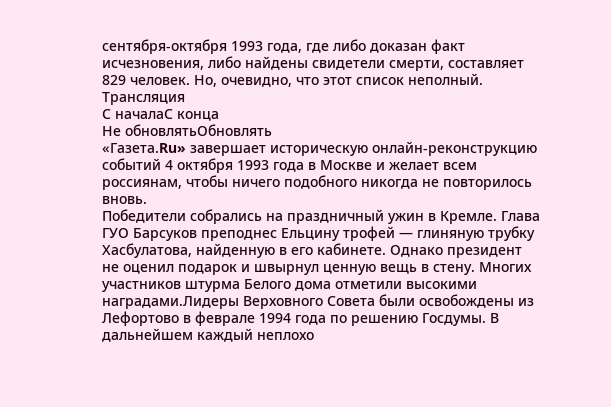сентября-октября 1993 года, где либо доказан факт исчезновения, либо найдены свидетели смерти, составляет 829 человек. Но, очевидно, что этот список неполный.
Трансляция
С началаС конца
Не обновлятьОбновлять
«Газета.Ru» завершает историческую онлайн-реконструкцию событий 4 октября 1993 года в Москве и желает всем россиянам, чтобы ничего подобного никогда не повторилось вновь.
Победители собрались на праздничный ужин в Кремле. Глава ГУО Барсуков преподнес Ельцину трофей — глиняную трубку Хасбулатова, найденную в его кабинете. Однако президент не оценил подарок и швырнул ценную вещь в стену. Многих участников штурма Белого дома отметили высокими наградами.Лидеры Верховного Совета были освобождены из Лефортово в феврале 1994 года по решению Госдумы. В дальнейшем каждый неплохо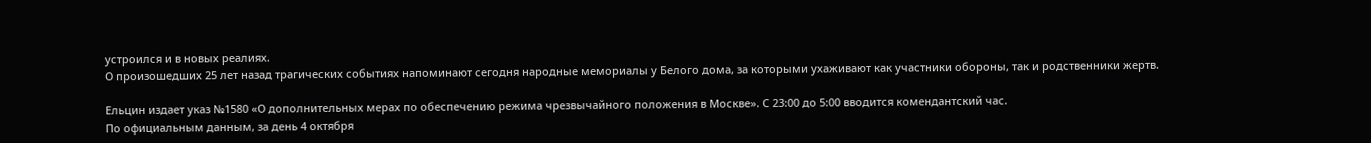устроился и в новых реалиях.
О произошедших 25 лет назад трагических событиях напоминают сегодня народные мемориалы у Белого дома, за которыми ухаживают как участники обороны, так и родственники жертв.

Ельцин издает указ №1580 «О дополнительных мерах по обеспечению режима чрезвычайного положения в Москве». С 23:00 до 5:00 вводится комендантский час.
По официальным данным, за день 4 октября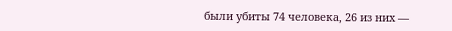были убиты 74 человека, 26 из них —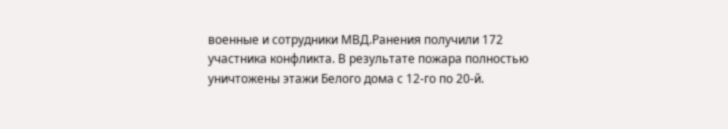военные и сотрудники МВД.Ранения получили 172 участника конфликта. В результате пожара полностью уничтожены этажи Белого дома с 12-го по 20-й.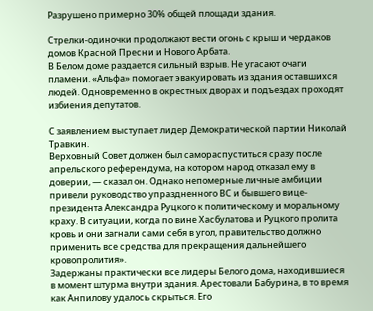Разрушено примерно 30% общей площади здания.

Стрелки-одиночки продолжают вести огонь с крыш и чердаков домов Красной Пресни и Нового Арбата.
В Белом доме раздается сильный взрыв. Не угасают очаги пламени. «Альфа» помогает эвакуировать из здания оставшихся людей. Одновременно в окрестных дворах и подъездах проходят избиения депутатов.

С заявлением выступает лидер Демократической партии Николай Травкин.
Верховный Совет должен был самораспуститься сразу после апрельского референдума, на котором народ отказал ему в доверии, — сказал он. Однако непомерные личные амбиции привели руководство упраздненного ВС и бывшего вице-президента Александра Руцкого к политическому и моральному краху. В ситуации, когда по вине Хасбулатова и Руцкого пролита кровь и они загнали сами себя в угол, правительство должно применить все средства для прекращения дальнейшего кровопролития».
Задержаны практически все лидеры Белого дома, находившиеся в момент штурма внутри здания. Арестовали Бабурина, в то время как Анпилову удалось скрыться. Его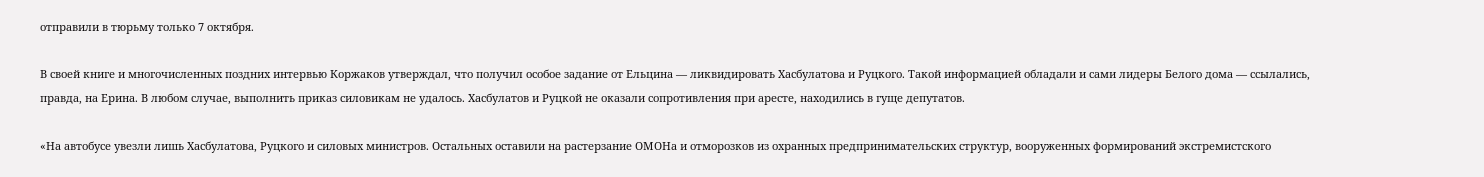отправили в тюрьму только 7 октября.

В своей книге и многочисленных поздних интервью Коржаков утверждал, что получил особое задание от Ельцина — ликвидировать Хасбулатова и Руцкого. Такой информацией обладали и сами лидеры Белого дома — ссылались, правда, на Ерина. В любом случае, выполнить приказ силовикам не удалось. Хасбулатов и Руцкой не оказали сопротивления при аресте, находились в гуще депутатов.

«На автобусе увезли лишь Хасбулатова, Руцкого и силовых министров. Остальных оставили на растерзание ОМОНа и отморозков из охранных предпринимательских структур, вооруженных формирований экстремистского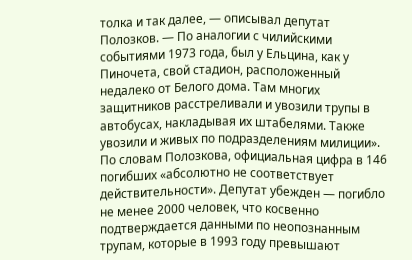толка и так далее, — описывал депутат Полозков. — По аналогии с чилийскими событиями 1973 года, был у Ельцина, как у Пиночета, свой стадион, расположенный недалеко от Белого дома. Там многих защитников расстреливали и увозили трупы в автобусах, накладывая их штабелями. Также увозили и живых по подразделениям милиции».
По словам Полозкова, официальная цифра в 146 погибших «абсолютно не соответствует действительности». Депутат убежден — погибло не менее 2000 человек, что косвенно подтверждается данными по неопознанным трупам, которые в 1993 году превышают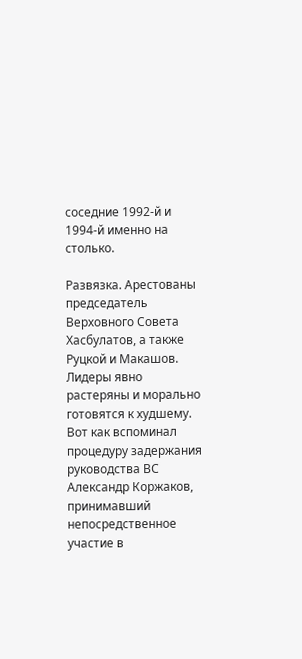соседние 1992-й и 1994-й именно на столько.

Развязка. Арестованы председатель Верховного Совета Хасбулатов, а также Руцкой и Макашов. Лидеры явно растеряны и морально готовятся к худшему. Вот как вспоминал процедуру задержания руководства ВС Александр Коржаков, принимавший непосредственное участие в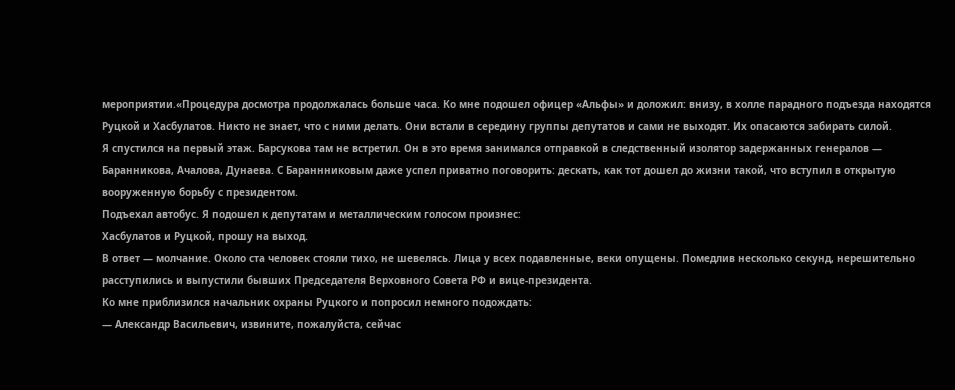мероприятии.«Процедура досмотра продолжалась больше часа. Ко мне подошел офицер «Альфы» и доложил: внизу, в холле парадного подъезда находятся Руцкой и Хасбулатов. Никто не знает, что с ними делать. Они встали в середину группы депутатов и сами не выходят. Их опасаются забирать силой.
Я спустился на первый этаж. Барсукова там не встретил. Он в это время занимался отправкой в следственный изолятор задержанных генералов — Баранникова, Ачалова, Дунаева. С Бараннниковым даже успел приватно поговорить: дескать, как тот дошел до жизни такой, что вступил в открытую вооруженную борьбу с президентом.
Подъехал автобус. Я подошел к депутатам и металлическим голосом произнес:
Хасбулатов и Руцкой, прошу на выход.
В ответ — молчание. Около ста человек стояли тихо, не шевелясь. Лица у всех подавленные, веки опущены. Помедлив несколько секунд, нерешительно расступились и выпустили бывших Председателя Верховного Совета РФ и вице-президента.
Ко мне приблизился начальник охраны Руцкого и попросил немного подождать:
— Александр Васильевич, извините, пожалуйста, сейчас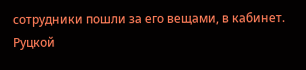сотрудники пошли за его вещами, в кабинет.
Руцкой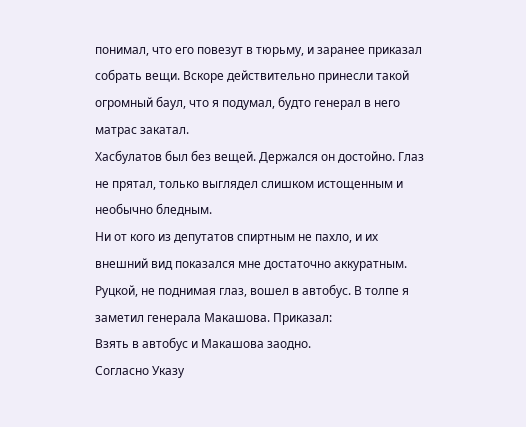понимал, что его повезут в тюрьму, и заранее приказал собрать вещи. Вскоре действительно принесли такой огромный баул, что я подумал, будто генерал в него матрас закатал.
Хасбулатов был без вещей. Держался он достойно. Глаз не прятал, только выглядел слишком истощенным и необычно бледным.
Ни от кого из депутатов спиртным не пахло, и их внешний вид показался мне достаточно аккуратным.
Руцкой, не поднимая глаз, вошел в автобус. В толпе я заметил генерала Макашова. Приказал:
Взять в автобус и Макашова заодно.
Согласно Указу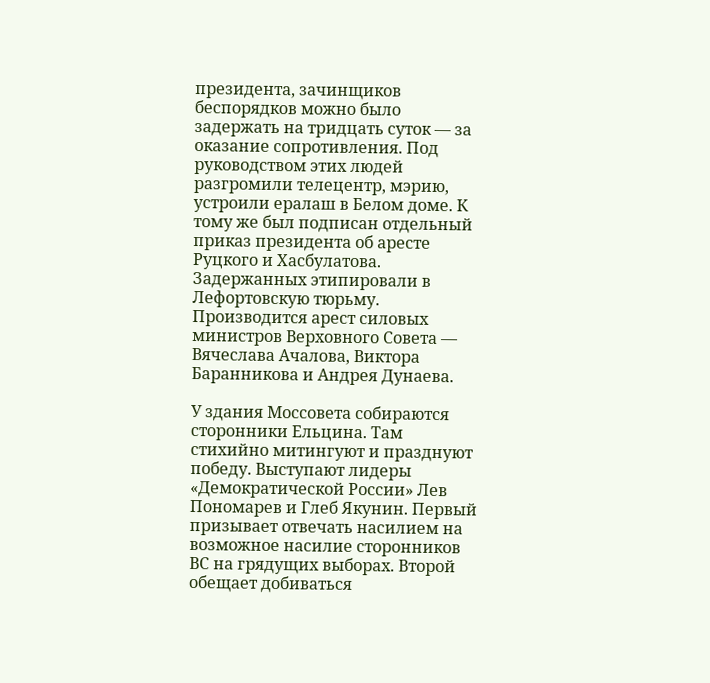президента, зачинщиков беспорядков можно было задержать на тридцать суток — за оказание сопротивления. Под руководством этих людей разгромили телецентр, мэрию, устроили ералаш в Белом доме. К тому же был подписан отдельный приказ президента об аресте Руцкого и Хасбулатова.
Задержанных этипировали в Лефортовскую тюрьму.
Производится арест силовых министров Верховного Совета — Вячеслава Ачалова, Виктора Баранникова и Андрея Дунаева.

У здания Моссовета собираются сторонники Ельцина. Там стихийно митингуют и празднуют победу. Выступают лидеры «Демократической России» Лев Пономарев и Глеб Якунин. Первый призывает отвечать насилием на возможное насилие сторонников ВС на грядущих выборах. Второй обещает добиваться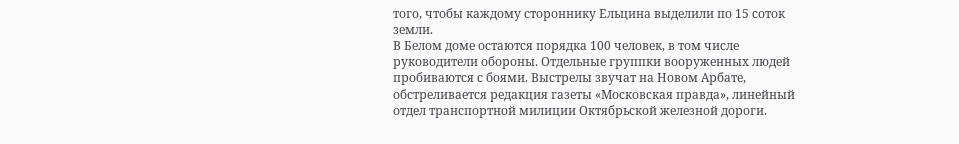того, чтобы каждому стороннику Ельцина выделили по 15 соток земли.
В Белом доме остаются порядка 100 человек, в том числе руководители обороны. Отдельные группки вооруженных людей пробиваются с боями. Выстрелы звучат на Новом Арбате, обстреливается редакция газеты «Московская правда», линейный отдел транспортной милиции Октябрьской железной дороги.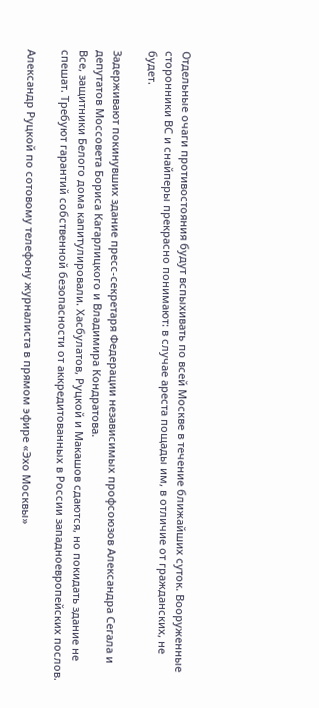Отдельные очаги противостояния будут вспыхивать по всей Москве в течение ближайших суток. Вооруженные сторонники ВС и снайперы прекрасно понимают: в случае ареста пощады им, в отличие от гражданских, не будет.

Задерживают покинувших здание пресс-секретаря Федерации независимых профсоюзов Александра Сегала и депутатов Моссовета Бориса Кагарлицкого и Владимира Кондратова.
Все, защитники Белого дома капитулировали. Хасбулатов, Руцкой и Макашов сдаются, но покидать здание не спешат. Требуют гарантий собственной безопасности от аккредитованных в России западноевропейских послов.

Александр Руцкой по сотовому телефону журналиста в прямом эфире «Эхо Москвы»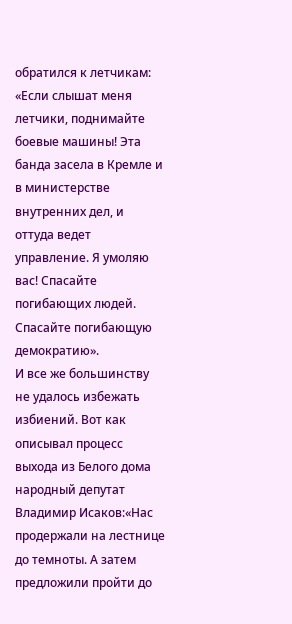обратился к летчикам:
«Если слышат меня летчики, поднимайте боевые машины! Эта банда засела в Кремле и в министерстве внутренних дел, и оттуда ведет управление. Я умоляю вас! Спасайте погибающих людей. Спасайте погибающую демократию».
И все же большинству не удалось избежать избиений. Вот как описывал процесс выхода из Белого дома народный депутат Владимир Исаков:«Нас продержали на лестнице до темноты. А затем предложили пройти до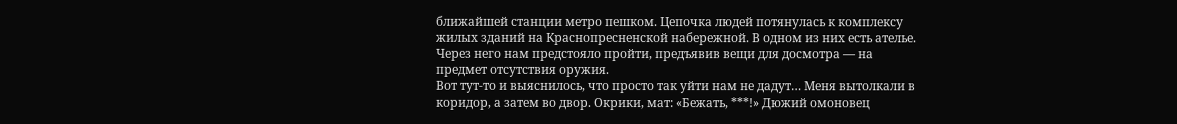ближайшей станции метро пешком. Цепочка людей потянулась к комплексу жилых зданий на Краснопресненской набережной. В одном из них есть ателье. Через него нам предстояло пройти, предъявив вещи для досмотра — на предмет отсутствия оружия.
Вот тут-то и выяснилось, что просто так уйти нам не дадут… Меня вытолкали в коридор, а затем во двор. Окрики, мат: «Бежать, ***!» Дюжий омоновец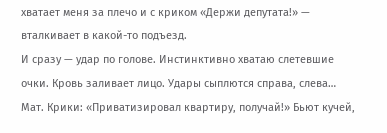хватает меня за плечо и с криком «Держи депутата!» — вталкивает в какой-то подъезд.
И сразу — удар по голове. Инстинктивно хватаю слетевшие очки. Кровь заливает лицо. Удары сыплются справа, слева… Мат. Крики: «Приватизировал квартиру, получай!» Бьют кучей,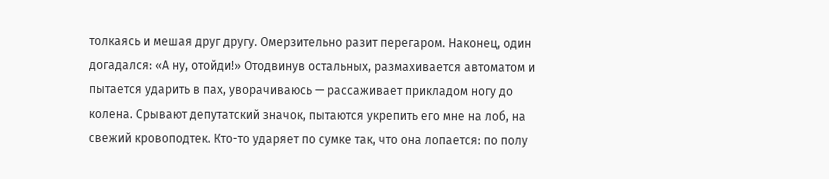толкаясь и мешая друг другу. Омерзительно разит перегаром. Наконец, один догадался: «А ну, отойди!» Отодвинув остальных, размахивается автоматом и пытается ударить в пах, уворачиваюсь — рассаживает прикладом ногу до колена. Срывают депутатский значок, пытаются укрепить его мне на лоб, на свежий кровоподтек. Кто-то ударяет по сумке так, что она лопается: по полу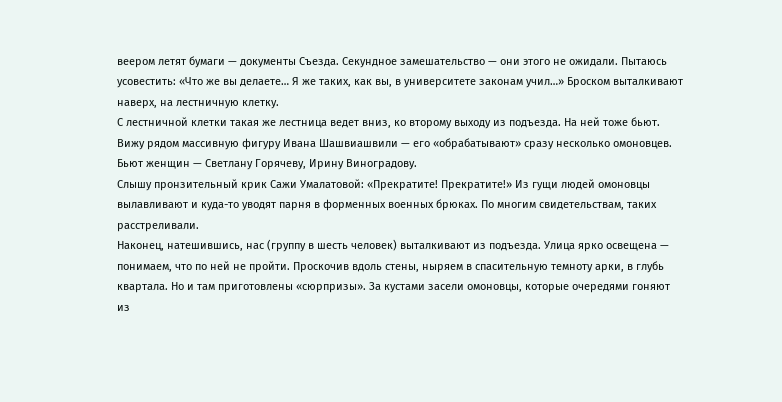веером летят бумаги — документы Съезда. Секундное замешательство — они этого не ожидали. Пытаюсь усовестить: «Что же вы делаете… Я же таких, как вы, в университете законам учил…» Броском выталкивают наверх, на лестничную клетку.
С лестничной клетки такая же лестница ведет вниз, ко второму выходу из подъезда. На ней тоже бьют. Вижу рядом массивную фигуру Ивана Шашвиашвили — его «обрабатывают» сразу несколько омоновцев. Бьют женщин — Светлану Горячеву, Ирину Виноградову.
Слышу пронзительный крик Сажи Умалатовой: «Прекратите! Прекратите!» Из гущи людей омоновцы вылавливают и куда-то уводят парня в форменных военных брюках. По многим свидетельствам, таких расстреливали.
Наконец, натешившись, нас (группу в шесть человек) выталкивают из подъезда. Улица ярко освещена — понимаем, что по ней не пройти. Проскочив вдоль стены, ныряем в спасительную темноту арки, в глубь квартала. Но и там приготовлены «сюрпризы». За кустами засели омоновцы, которые очередями гоняют из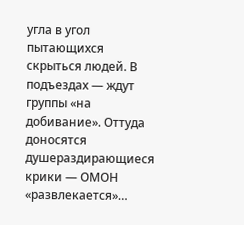угла в угол пытающихся скрыться людей. В подъездах — ждут группы «на добивание». Оттуда доносятся душераздирающиеся крики — ОМОН «развлекается»…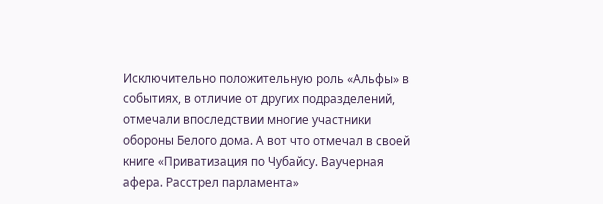Исключительно положительную роль «Альфы» в событиях, в отличие от других подразделений, отмечали впоследствии многие участники обороны Белого дома. А вот что отмечал в своей книге «Приватизация по Чубайсу. Ваучерная афера. Расстрел парламента»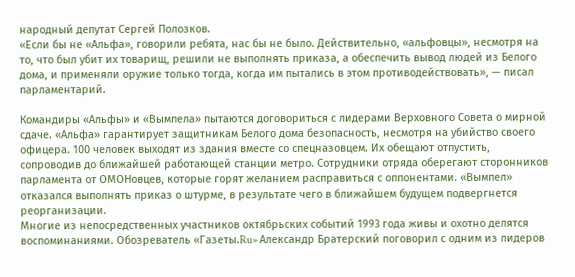народный депутат Сергей Полозков.
«Если бы не «Альфа», говорили ребята, нас бы не было. Действительно, «альфовцы», несмотря на то, что был убит их товарищ, решили не выполнять приказа, а обеспечить вывод людей из Белого дома, и применяли оружие только тогда, когда им пытались в этом противодействовать», — писал парламентарий.

Командиры «Альфы» и «Вымпела» пытаются договориться с лидерами Верховного Совета о мирной сдаче. «Альфа» гарантирует защитникам Белого дома безопасность, несмотря на убийство своего офицера. 100 человек выходят из здания вместе со спецназовцем. Их обещают отпустить, сопроводив до ближайшей работающей станции метро. Сотрудники отряда оберегают сторонников парламента от ОМОНовцев, которые горят желанием расправиться с оппонентами. «Вымпел» отказался выполнять приказ о штурме, в результате чего в ближайшем будущем подвергнется реорганизации.
Многие из непосредственных участников октябрьских событий 1993 года живы и охотно делятся воспоминаниями. Обозреватель «Газеты.Ru» Александр Братерский поговорил с одним из лидеров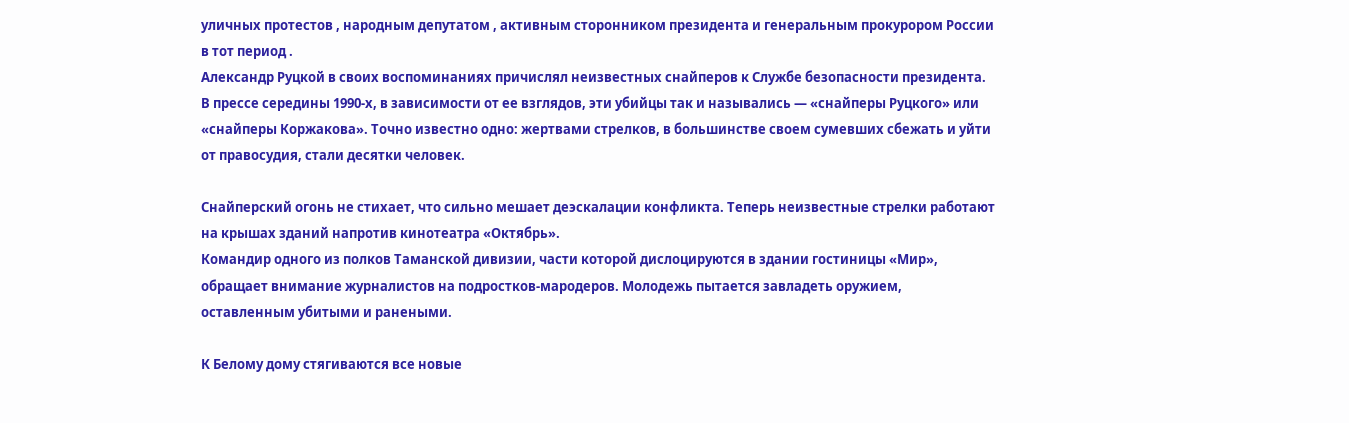уличных протестов , народным депутатом , активным сторонником президента и генеральным прокурором России в тот период .
Александр Руцкой в своих воспоминаниях причислял неизвестных снайперов к Службе безопасности президента. В прессе середины 1990-х, в зависимости от ее взглядов, эти убийцы так и назывались — «снайперы Руцкого» или «снайперы Коржакова». Точно известно одно: жертвами стрелков, в большинстве своем сумевших сбежать и уйти от правосудия, стали десятки человек.

Снайперский огонь не стихает, что сильно мешает деэскалации конфликта. Теперь неизвестные стрелки работают на крышах зданий напротив кинотеатра «Октябрь».
Командир одного из полков Таманской дивизии, части которой дислоцируются в здании гостиницы «Мир», обращает внимание журналистов на подростков-мародеров. Молодежь пытается завладеть оружием, оставленным убитыми и ранеными.

К Белому дому стягиваются все новые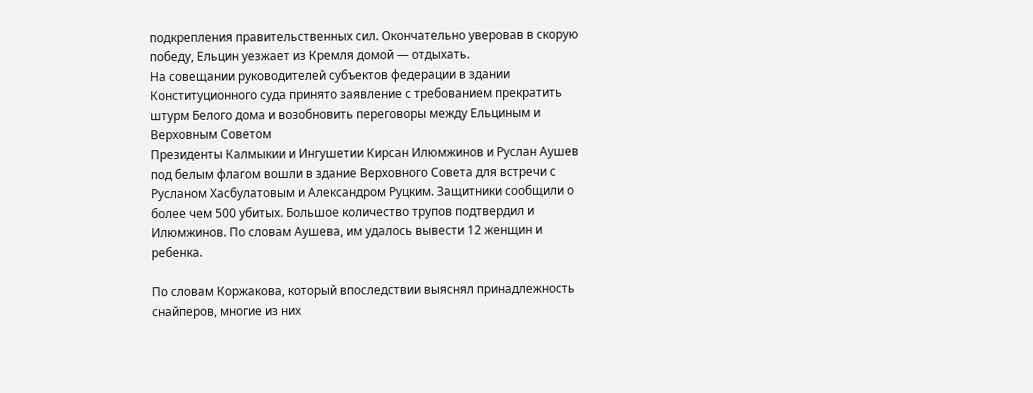подкрепления правительственных сил. Окончательно уверовав в скорую победу, Ельцин уезжает из Кремля домой — отдыхать.
На совещании руководителей субъектов федерации в здании Конституционного суда принято заявление с требованием прекратить штурм Белого дома и возобновить переговоры между Ельциным и Верховным Советом
Президенты Калмыкии и Ингушетии Кирсан Илюмжинов и Руслан Аушев под белым флагом вошли в здание Верховного Совета для встречи с Русланом Хасбулатовым и Александром Руцким. Защитники сообщили о более чем 500 убитых. Большое количество трупов подтвердил и Илюмжинов. По словам Аушева, им удалось вывести 12 женщин и ребенка.

По словам Коржакова, который впоследствии выяснял принадлежность снайперов, многие из них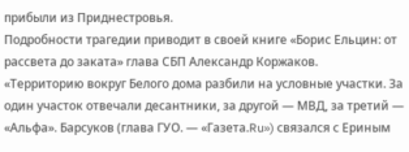прибыли из Приднестровья.
Подробности трагедии приводит в своей книге «Борис Ельцин: от рассвета до заката» глава СБП Александр Коржаков.
«Территорию вокруг Белого дома разбили на условные участки. За один участок отвечали десантники, за другой — МВД, за третий — «Альфа». Барсуков (глава ГУО. — «Газета.Ru») связался с Ериным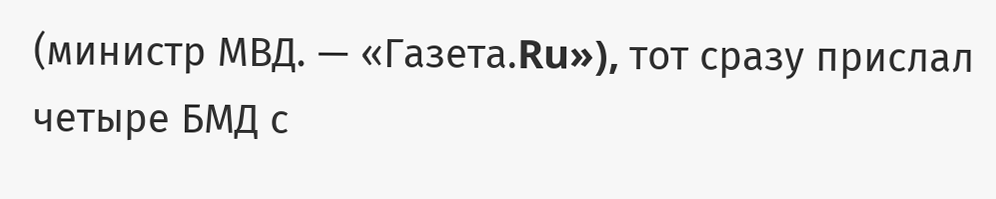(министр МВД. — «Газета.Ru»), тот сразу прислал четыре БМД с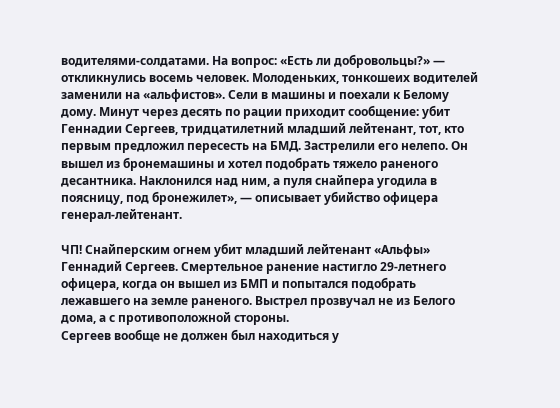водителями-солдатами. На вопрос: «Есть ли добровольцы?» — откликнулись восемь человек. Молоденьких, тонкошеих водителей заменили на «альфистов». Сели в машины и поехали к Белому дому. Минут через десять по рации приходит сообщение: убит Геннадии Сергеев, тридцатилетний младший лейтенант, тот, кто первым предложил пересесть на БМД. Застрелили его нелепо. Он вышел из бронемашины и хотел подобрать тяжело раненого десантника. Наклонился над ним, а пуля снайпера угодила в поясницу, под бронежилет», — описывает убийство офицера генерал-лейтенант.

ЧП! Снайперским огнем убит младший лейтенант «Альфы» Геннадий Сергеев. Смертельное ранение настигло 29-летнего офицера, когда он вышел из БМП и попытался подобрать лежавшего на земле раненого. Выстрел прозвучал не из Белого дома, а с противоположной стороны.
Сергеев вообще не должен был находиться у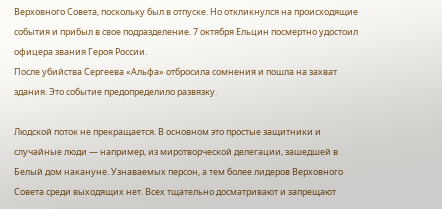Верховного Совета, поскольку был в отпуске. Но откликнулся на происходящие события и прибыл в свое подразделение. 7 октября Ельцин посмертно удостоил офицера звания Героя России.
После убийства Сергеева «Альфа» отбросила сомнения и пошла на захват здания. Это событие предопределило развязку.

Людской поток не прекращается. В основном это простые защитники и случайные люди — например, из миротворческой делегации, зашедшей в Белый дом накануне. Узнаваемых персон, а тем более лидеров Верховного Совета среди выходящих нет. Всех тщательно досматривают и запрещают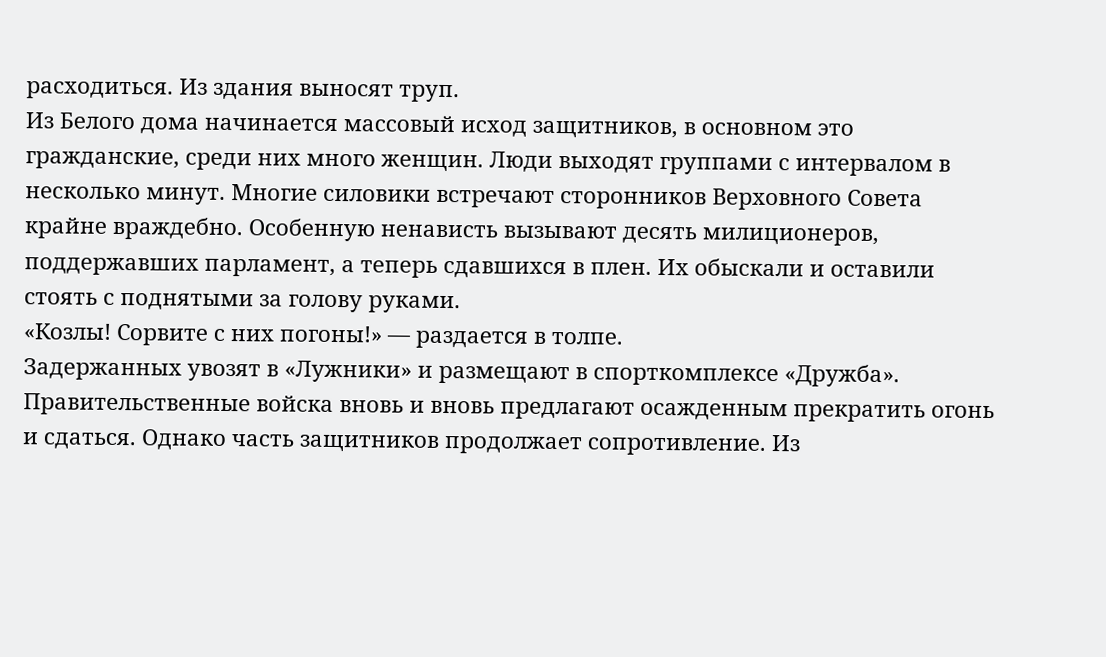расходиться. Из здания выносят труп.
Из Белого дома начинается массовый исход защитников, в основном это гражданские, среди них много женщин. Люди выходят группами с интервалом в несколько минут. Многие силовики встречают сторонников Верховного Совета крайне враждебно. Особенную ненависть вызывают десять милиционеров, поддержавших парламент, а теперь сдавшихся в плен. Их обыскали и оставили стоять с поднятыми за голову руками.
«Козлы! Сорвите с них погоны!» — раздается в толпе.
Задержанных увозят в «Лужники» и размещают в спорткомплексе «Дружба».
Правительственные войска вновь и вновь предлагают осажденным прекратить огонь и сдаться. Однако часть защитников продолжает сопротивление. Из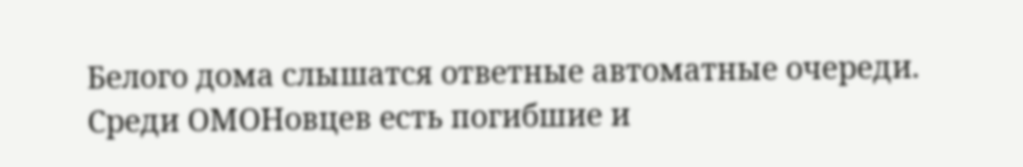Белого дома слышатся ответные автоматные очереди. Среди ОМОНовцев есть погибшие и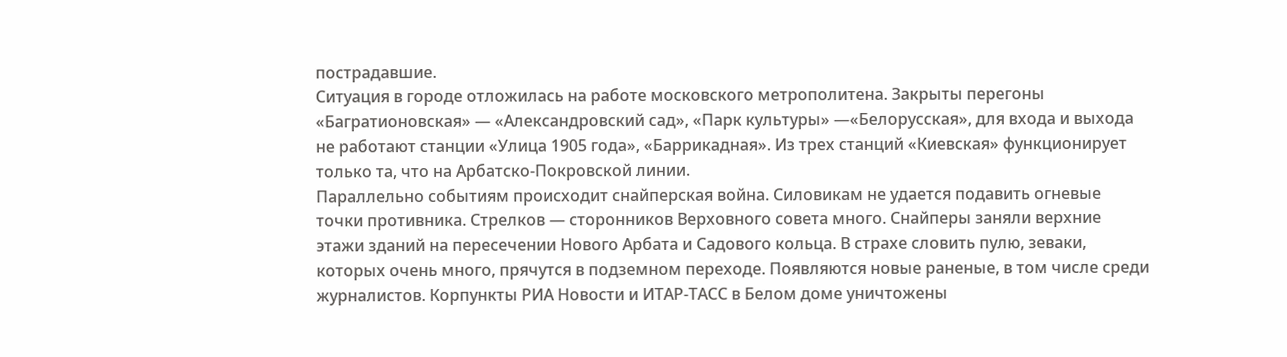пострадавшие.
Ситуация в городе отложилась на работе московского метрополитена. Закрыты перегоны «Багратионовская» — «Александровский сад», «Парк культуры» —«Белорусская», для входа и выхода не работают станции «Улица 1905 года», «Баррикадная». Из трех станций «Киевская» функционирует только та, что на Арбатско-Покровской линии.
Параллельно событиям происходит снайперская война. Силовикам не удается подавить огневые точки противника. Стрелков — сторонников Верховного совета много. Снайперы заняли верхние этажи зданий на пересечении Нового Арбата и Садового кольца. В страхе словить пулю, зеваки, которых очень много, прячутся в подземном переходе. Появляются новые раненые, в том числе среди журналистов. Корпункты РИА Новости и ИТАР-ТАСС в Белом доме уничтожены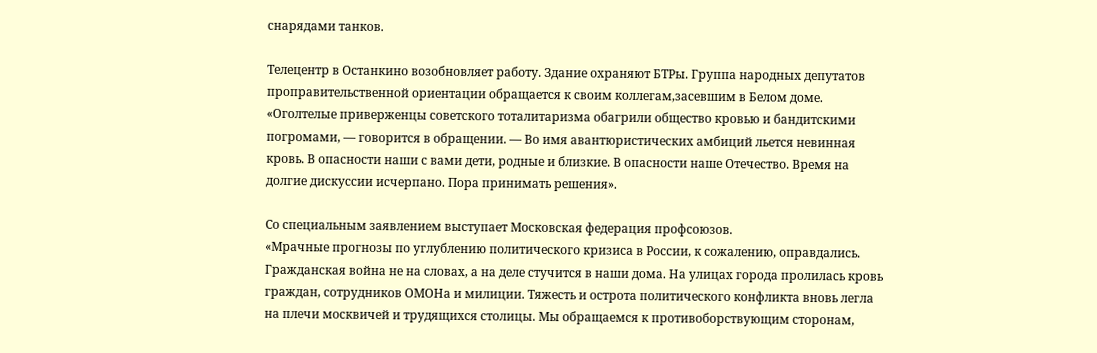снарядами танков.

Телецентр в Останкино возобновляет работу. Здание охраняют БТРы. Группа народных депутатов проправительственной ориентации обращается к своим коллегам,засевшим в Белом доме.
«Оголтелые приверженцы советского тоталитаризма обагрили общество кровью и бандитскими погромами, — говорится в обращении. — Во имя авантюристических амбиций льется невинная кровь. В опасности наши с вами дети, родные и близкие. В опасности наше Отечество. Время на долгие дискуссии исчерпано. Пора принимать решения».

Со специальным заявлением выступает Московская федерация профсоюзов.
«Мрачные прогнозы по углублению политического кризиса в России, к сожалению, оправдались. Гражданская война не на словах, а на деле стучится в наши дома. На улицах города пролилась кровь граждан, сотрудников ОМОНа и милиции. Тяжесть и острота политического конфликта вновь легла на плечи москвичей и трудящихся столицы. Мы обращаемся к противоборствующим сторонам,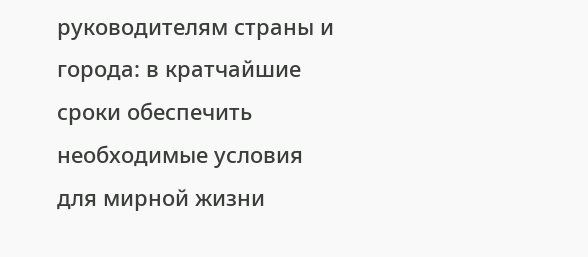руководителям страны и города: в кратчайшие сроки обеспечить необходимые условия для мирной жизни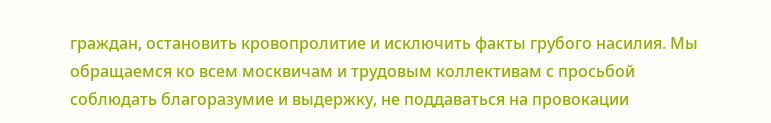граждан, остановить кровопролитие и исключить факты грубого насилия. Мы обращаемся ко всем москвичам и трудовым коллективам с просьбой соблюдать благоразумие и выдержку, не поддаваться на провокации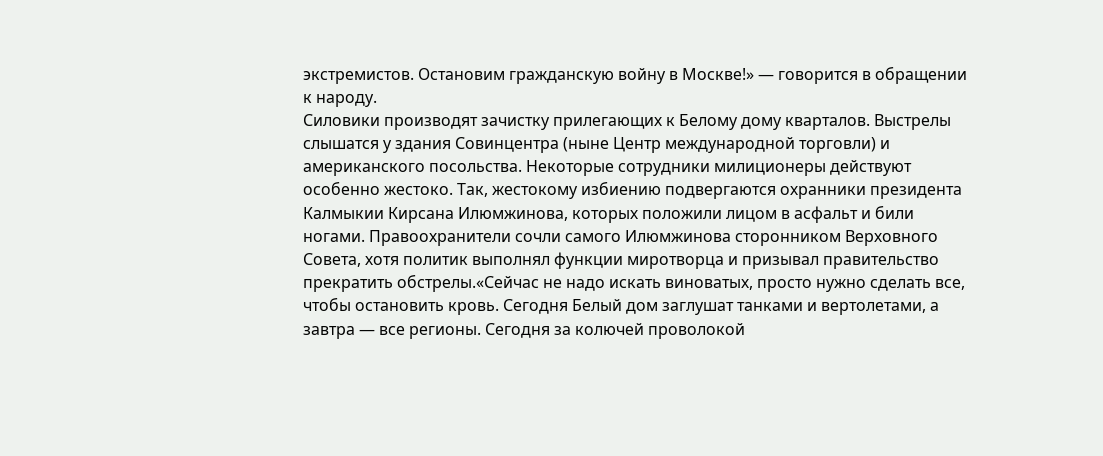экстремистов. Остановим гражданскую войну в Москве!» — говорится в обращении к народу.
Силовики производят зачистку прилегающих к Белому дому кварталов. Выстрелы слышатся у здания Совинцентра (ныне Центр международной торговли) и американского посольства. Некоторые сотрудники милиционеры действуют особенно жестоко. Так, жестокому избиению подвергаются охранники президента Калмыкии Кирсана Илюмжинова, которых положили лицом в асфальт и били ногами. Правоохранители сочли самого Илюмжинова сторонником Верховного Совета, хотя политик выполнял функции миротворца и призывал правительство прекратить обстрелы.«Сейчас не надо искать виноватых, просто нужно сделать все, чтобы остановить кровь. Сегодня Белый дом заглушат танками и вертолетами, а завтра — все регионы. Сегодня за колючей проволокой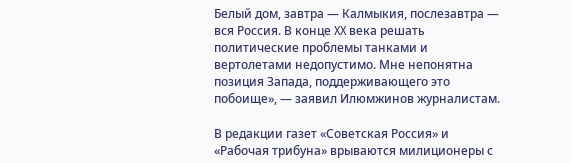Белый дом, завтра — Калмыкия, послезавтра — вся Россия. В конце XX века решать политические проблемы танками и вертолетами недопустимо. Мне непонятна позиция Запада, поддерживающего это побоище», — заявил Илюмжинов журналистам.

В редакции газет «Советская Россия» и «Рабочая трибуна» врываются милиционеры с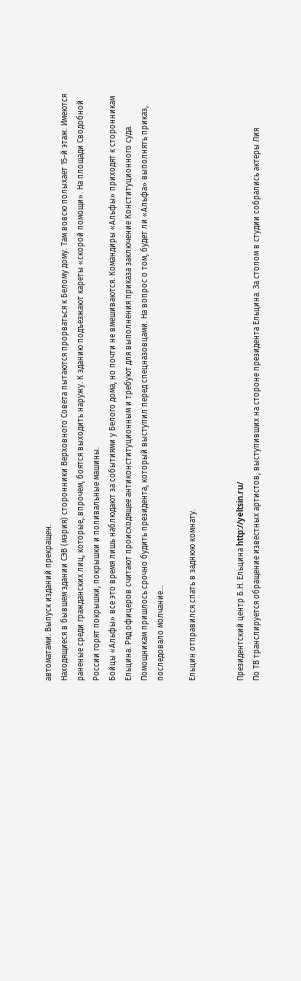автоматами. Выпуск изданий прекращен.
Находящиеся в бывшем здании СЭВ (мэрия) сторонники Верховного Совета пытаются прорваться к Белому дому. Там вовсю полыхает 15-й этаж. Имеются раненые среди гражданских лиц, которые, впрочем, боятся выходить наружу. К зданию подъезжают кареты «скорой помощи». На площади Сводобной России горят покрышки, покрышки и поливальные машины.
Бойцы «Альфы» все это время лишь наблюдают за событиями у Белого дома, но почти не вмешиваются. Командиры «Альфы» приходят к сторонникам Ельцина. Ряд офицеров считают происходящее антиконституционным и требуют для выполнения приказа заключение Конституционного суда. Помощникам пришлось срочно будить президента, который выступил перед спецназовцами. На вопрос о том, будет ли «Альфа» выполнять приказ, последовало молчание…

Ельцин отправился спать в заднюю комнату.


Президентский центр Б.Н. Ельцина http://yeltsin.ru/
По ТВ транслируется обращение известных артистов, выступивших на стороне президента Ельцина. За столом в студии собрались актеры Лия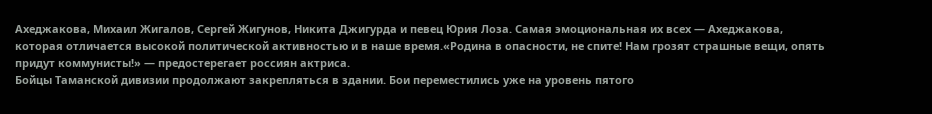Ахеджакова, Михаил Жигалов, Сергей Жигунов, Никита Джигурда и певец Юрия Лоза. Самая эмоциональная их всех — Ахеджакова, которая отличается высокой политической активностью и в наше время.«Родина в опасности, не спите! Нам грозят страшные вещи, опять придут коммунисты!» — предостерегает россиян актриса.
Бойцы Таманской дивизии продолжают закрепляться в здании. Бои переместились уже на уровень пятого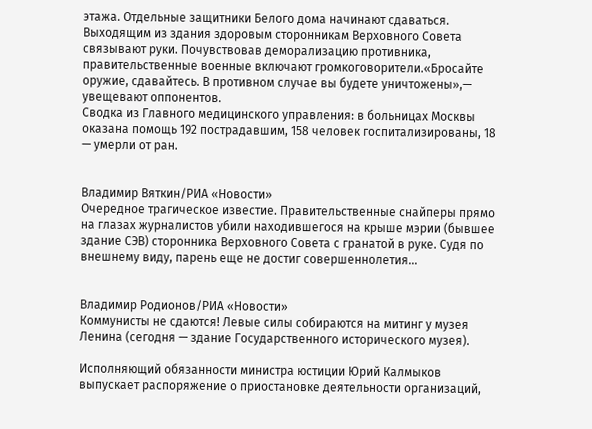этажа. Отдельные защитники Белого дома начинают сдаваться. Выходящим из здания здоровым сторонникам Верховного Совета связывают руки. Почувствовав деморализацию противника, правительственные военные включают громкоговорители.«Бросайте оружие, сдавайтесь. В противном случае вы будете уничтожены»,— увещевают оппонентов.
Сводка из Главного медицинского управления: в больницах Москвы оказана помощь 192 пострадавшим, 158 человек госпитализированы, 18 — умерли от ран.


Владимир Вяткин/РИА «Новости»
Очередное трагическое известие. Правительственные снайперы прямо на глазах журналистов убили находившегося на крыше мэрии (бывшее здание СЭВ) сторонника Верховного Совета с гранатой в руке. Судя по внешнему виду, парень еще не достиг совершеннолетия…


Владимир Родионов/РИА «Новости»
Коммунисты не сдаются! Левые силы собираются на митинг у музея Ленина (сегодня — здание Государственного исторического музея).

Исполняющий обязанности министра юстиции Юрий Калмыков выпускает распоряжение о приостановке деятельности организаций,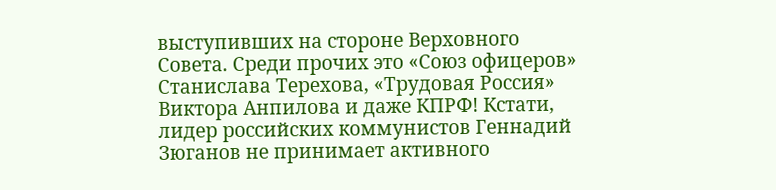выступивших на стороне Верховного Совета. Среди прочих это «Союз офицеров» Станислава Терехова, «Трудовая Россия» Виктора Анпилова и даже КПРФ! Кстати, лидер российских коммунистов Геннадий Зюганов не принимает активного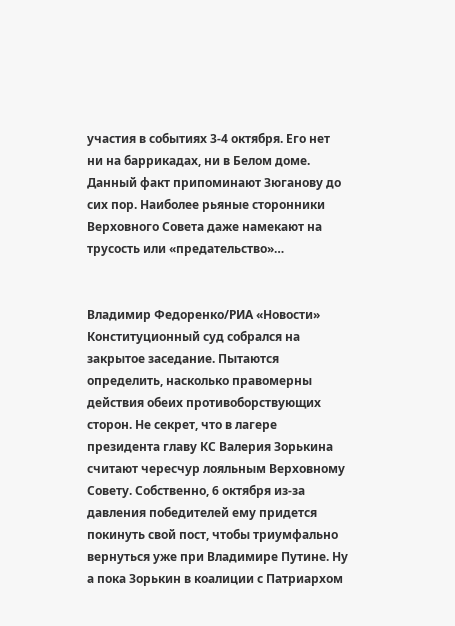участия в событиях 3-4 октября. Его нет ни на баррикадах, ни в Белом доме. Данный факт припоминают Зюганову до сих пор. Наиболее рьяные сторонники Верховного Совета даже намекают на трусость или «предательство»…


Владимир Федоренко/РИА «Новости»
Конституционный суд собрался на закрытое заседание. Пытаются определить, насколько правомерны действия обеих противоборствующих сторон. Не секрет, что в лагере президента главу КС Валерия Зорькина считают чересчур лояльным Верховному Совету. Собственно, 6 октября из-за давления победителей ему придется покинуть свой пост, чтобы триумфально вернуться уже при Владимире Путине. Ну а пока Зорькин в коалиции с Патриархом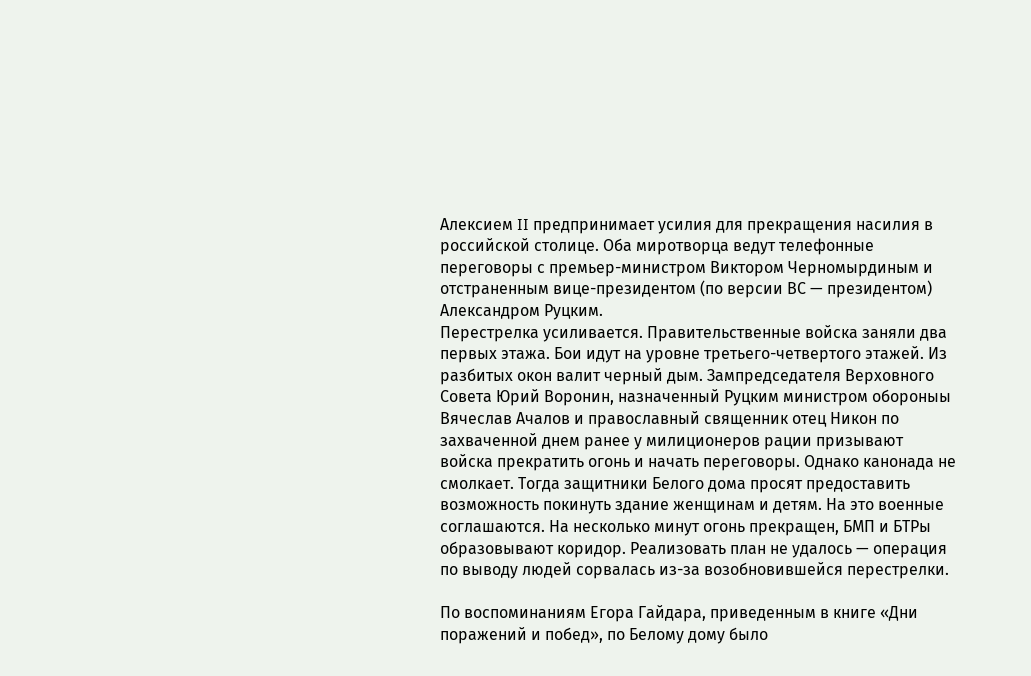Алексием II предпринимает усилия для прекращения насилия в российской столице. Оба миротворца ведут телефонные переговоры с премьер-министром Виктором Черномырдиным и отстраненным вице-президентом (по версии ВС — президентом) Александром Руцким.
Перестрелка усиливается. Правительственные войска заняли два первых этажа. Бои идут на уровне третьего-четвертого этажей. Из разбитых окон валит черный дым. Зампредседателя Верховного Совета Юрий Воронин, назначенный Руцким министром обороныы Вячеслав Ачалов и православный священник отец Никон по захваченной днем ранее у милиционеров рации призывают войска прекратить огонь и начать переговоры. Однако канонада не смолкает. Тогда защитники Белого дома просят предоставить возможность покинуть здание женщинам и детям. На это военные соглашаются. На несколько минут огонь прекращен, БМП и БТРы образовывают коридор. Реализовать план не удалось — операция по выводу людей сорвалась из-за возобновившейся перестрелки.

По воспоминаниям Егора Гайдара, приведенным в книге «Дни поражений и побед», по Белому дому было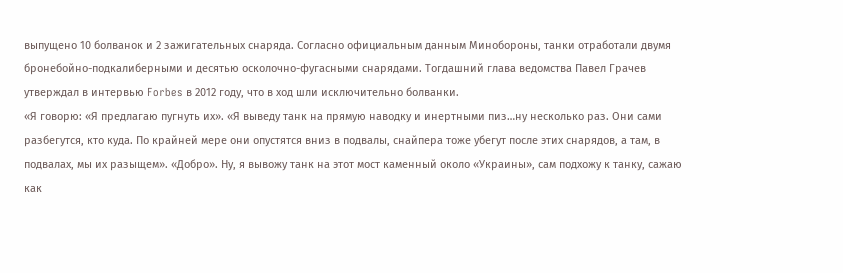выпущено 10 болванок и 2 зажигательных снаряда. Согласно официальным данным Минобороны, танки отработали двумя бронебойно-подкалиберными и десятью осколочно-фугасными снарядами. Тогдашний глава ведомства Павел Грачев утверждал в интервью Forbes в 2012 году, что в ход шли исключительно болванки.
«Я говорю: «Я предлагаю пугнуть их». «Я выведу танк на прямую наводку и инертными пиз…ну несколько раз. Они сами разбегутся, кто куда. По крайней мере они опустятся вниз в подвалы, снайпера тоже убегут после этих снарядов, а там, в подвалах, мы их разыщем». «Добро». Ну, я вывожу танк на этот мост каменный около «Украины», сам подхожу к танку, сажаю как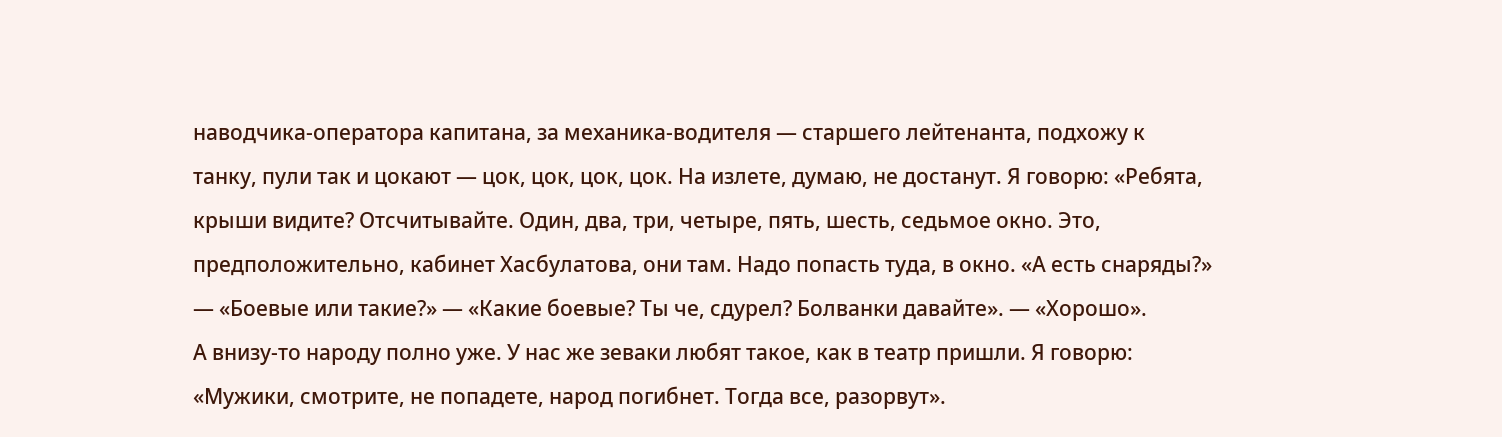наводчика-оператора капитана, за механика-водителя — старшего лейтенанта, подхожу к танку, пули так и цокают — цок, цок, цок, цок. На излете, думаю, не достанут. Я говорю: «Ребята, крыши видите? Отсчитывайте. Один, два, три, четыре, пять, шесть, седьмое окно. Это, предположительно, кабинет Хасбулатова, они там. Надо попасть туда, в окно. «А есть снаряды?» — «Боевые или такие?» — «Какие боевые? Ты че, сдурел? Болванки давайте». — «Хорошо».
А внизу-то народу полно уже. У нас же зеваки любят такое, как в театр пришли. Я говорю: «Мужики, смотрите, не попадете, народ погибнет. Тогда все, разорвут».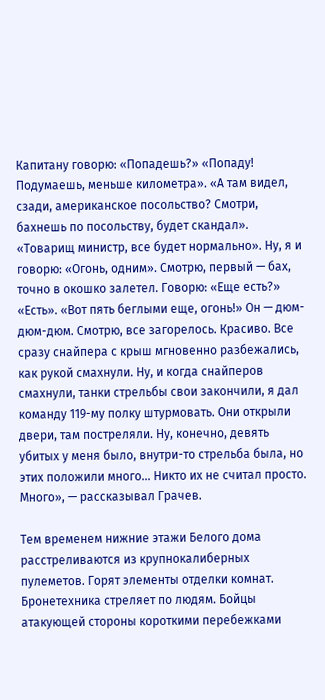Капитану говорю: «Попадешь?» «Попаду! Подумаешь, меньше километра». «А там видел, сзади, американское посольство? Смотри, бахнешь по посольству, будет скандал». «Товарищ министр, все будет нормально». Ну, я и говорю: «Огонь, одним». Смотрю, первый — бах, точно в окошко залетел. Говорю: «Еще есть?» «Есть». «Вот пять беглыми еще, огонь!» Он — дюм-дюм-дюм. Смотрю, все загорелось. Красиво. Все сразу снайпера с крыш мгновенно разбежались, как рукой смахнули. Ну, и когда снайперов смахнули, танки стрельбы свои закончили, я дал команду 119-му полку штурмовать. Они открыли двери, там постреляли. Ну, конечно, девять убитых у меня было, внутри-то стрельба была, но этих положили много… Никто их не считал просто. Много», — рассказывал Грачев.

Тем временем нижние этажи Белого дома расстреливаются из крупнокалиберных пулеметов. Горят элементы отделки комнат. Бронетехника стреляет по людям. Бойцы атакующей стороны короткими перебежками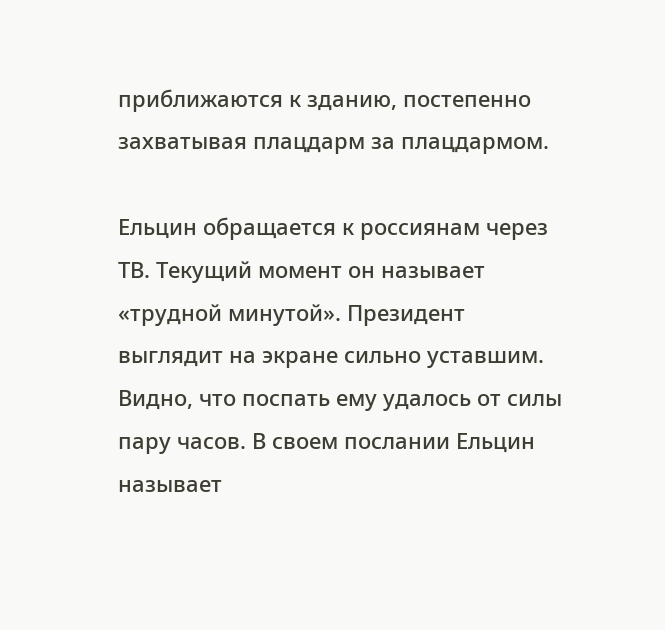приближаются к зданию, постепенно захватывая плацдарм за плацдармом.

Ельцин обращается к россиянам через ТВ. Текущий момент он называет «трудной минутой». Президент выглядит на экране сильно уставшим. Видно, что поспать ему удалось от силы пару часов. В своем послании Ельцин называет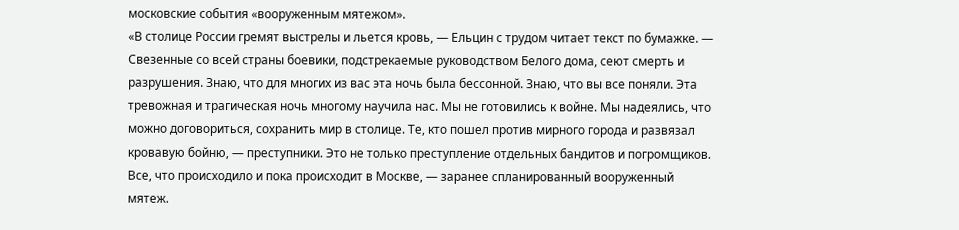московские события «вооруженным мятежом».
«В столице России гремят выстрелы и льется кровь, — Ельцин с трудом читает текст по бумажке. — Свезенные со всей страны боевики, подстрекаемые руководством Белого дома, сеют смерть и разрушения. Знаю, что для многих из вас эта ночь была бессонной. Знаю, что вы все поняли. Эта тревожная и трагическая ночь многому научила нас. Мы не готовились к войне. Мы надеялись, что можно договориться, сохранить мир в столице. Те, кто пошел против мирного города и развязал кровавую бойню, — преступники. Это не только преступление отдельных бандитов и погромщиков. Все, что происходило и пока происходит в Москве, — заранее спланированный вооруженный мятеж.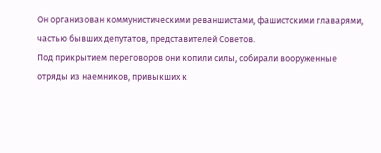Он организован коммунистическими реваншистами, фашистскими главарями, частью бывших депутатов, представителей Советов.
Под прикрытием переговоров они копили силы, собирали вооруженные отряды из наемников, привыкших к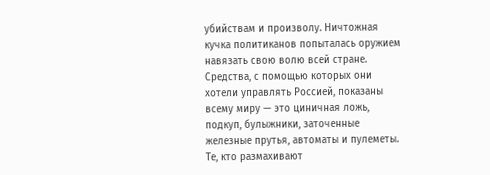убийствам и произволу. Ничтожная кучка политиканов попыталась оружием навязать свою волю всей стране. Средства, с помощью которых они хотели управлять Россией, показаны всему миру — это циничная ложь, подкуп, булыжники, заточенные железные прутья, автоматы и пулеметы.
Те, кто размахивают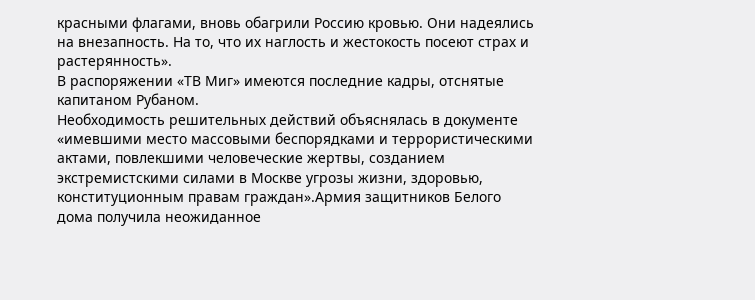красными флагами, вновь обагрили Россию кровью. Они надеялись на внезапность. На то, что их наглость и жестокость посеют страх и растерянность».
В распоряжении «ТВ Миг» имеются последние кадры, отснятые капитаном Рубаном.
Необходимость решительных действий объяснялась в документе «имевшими место массовыми беспорядками и террористическими актами, повлекшими человеческие жертвы, созданием экстремистскими силами в Москве угрозы жизни, здоровью, конституционным правам граждан».Армия защитников Белого дома получила неожиданное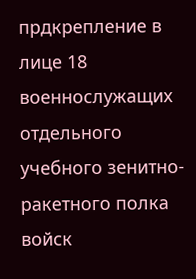прдкрепление в лице 18 военнослужащих отдельного учебного зенитно-ракетного полка войск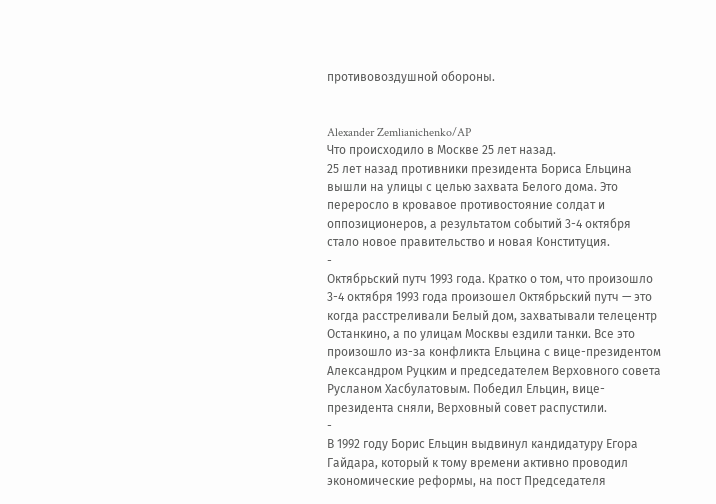противовоздушной обороны.


Alexander Zemlianichenko/AP
Что происходило в Москве 25 лет назад.
25 лет назад противники президента Бориса Ельцина вышли на улицы с целью захвата Белого дома. Это переросло в кровавое противостояние солдат и оппозиционеров, а результатом событий 3-4 октября стало новое правительство и новая Конституция.
-
Октябрьский путч 1993 года. Кратко о том, что произошло
3-4 октября 1993 года произошел Октябрьский путч — это когда расстреливали Белый дом, захватывали телецентр Останкино, а по улицам Москвы ездили танки. Все это произошло из-за конфликта Ельцина с вице-президентом Александром Руцким и председателем Верховного совета Русланом Хасбулатовым. Победил Ельцин, вице-президента сняли, Верховный совет распустили.
-
В 1992 году Борис Ельцин выдвинул кандидатуру Егора Гайдара, который к тому времени активно проводил экономические реформы, на пост Председателя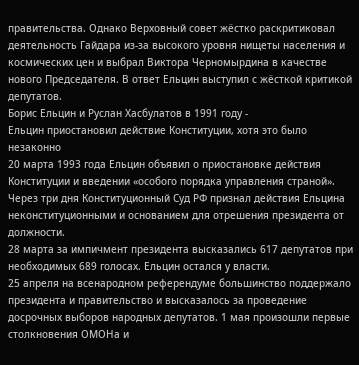правительства. Однако Верховный совет жёстко раскритиковал деятельность Гайдара из-за высокого уровня нищеты населения и космических цен и выбрал Виктора Черномырдина в качестве нового Председателя. В ответ Ельцин выступил с жёсткой критикой депутатов.
Борис Ельцин и Руслан Хасбулатов в 1991 году -
Ельцин приостановил действие Конституции, хотя это было незаконно
20 марта 1993 года Ельцин объявил о приостановке действия Конституции и введении «особого порядка управления страной». Через три дня Конституционный Суд РФ признал действия Ельцина неконституционными и основанием для отрешения президента от должности.
28 марта за импичмент президента высказались 617 депутатов при необходимых 689 голосах. Ельцин остался у власти.
25 апреля на всенародном референдуме большинство поддержало президента и правительство и высказалось за проведение досрочных выборов народных депутатов. 1 мая произошли первые столкновения ОМОНа и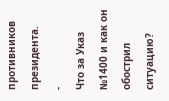противников президента.
-
Что за Указ №1400 и как он обострил ситуацию?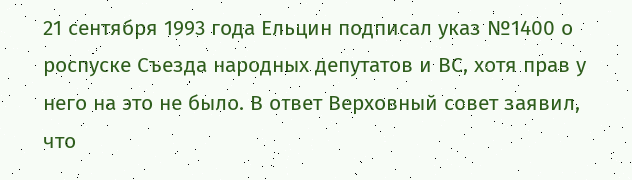21 сентября 1993 года Ельцин подписал указ №1400 о роспуске Съезда народных депутатов и ВС, хотя прав у него на это не было. В ответ Верховный совет заявил, что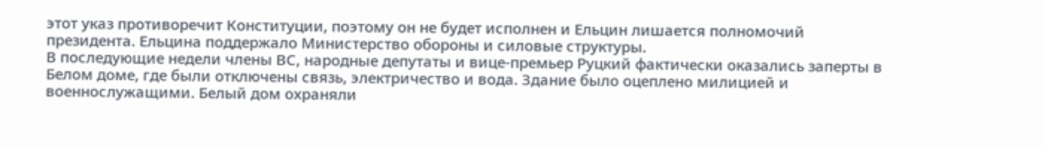этот указ противоречит Конституции, поэтому он не будет исполнен и Ельцин лишается полномочий президента. Ельцина поддержало Министерство обороны и силовые структуры.
В последующие недели члены ВС, народные депутаты и вице-премьер Руцкий фактически оказались заперты в Белом доме, где были отключены связь, электричество и вода. Здание было оцеплено милицией и военнослужащими. Белый дом охраняли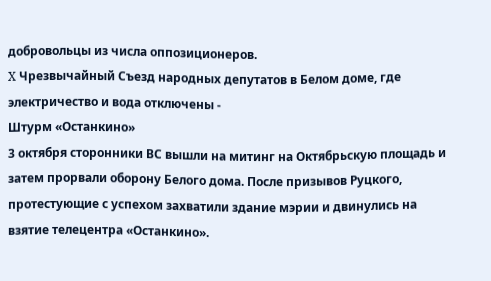добровольцы из числа оппозиционеров.
X Чрезвычайный Съезд народных депутатов в Белом доме, где электричество и вода отключены -
Штурм «Останкино»
3 октября сторонники ВС вышли на митинг на Октябрьскую площадь и затем прорвали оборону Белого дома. После призывов Руцкого, протестующие с успехом захватили здание мэрии и двинулись на взятие телецентра «Останкино».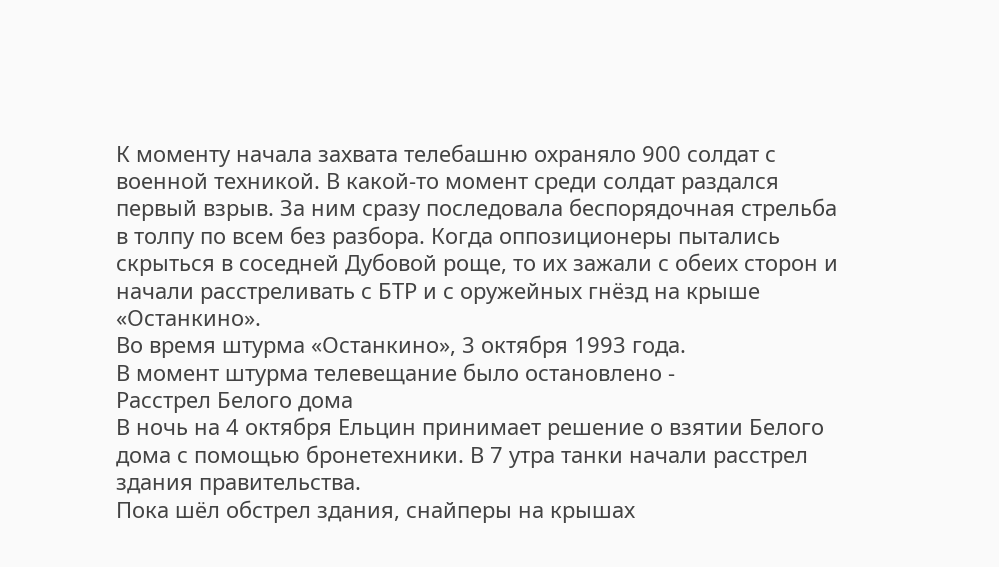К моменту начала захвата телебашню охраняло 900 солдат с военной техникой. В какой-то момент среди солдат раздался первый взрыв. За ним сразу последовала беспорядочная стрельба в толпу по всем без разбора. Когда оппозиционеры пытались скрыться в соседней Дубовой роще, то их зажали с обеих сторон и начали расстреливать с БТР и с оружейных гнёзд на крыше «Останкино».
Во время штурма «Останкино», 3 октября 1993 года.
В момент штурма телевещание было остановлено -
Расстрел Белого дома
В ночь на 4 октября Ельцин принимает решение о взятии Белого дома с помощью бронетехники. В 7 утра танки начали расстрел здания правительства.
Пока шёл обстрел здания, снайперы на крышах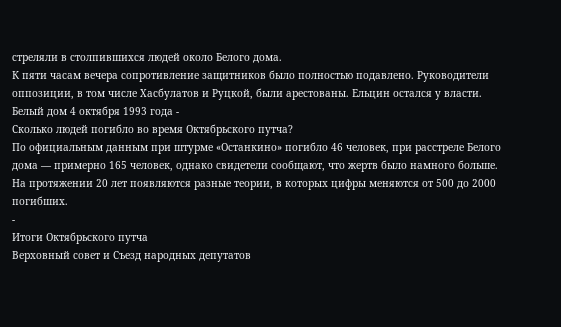стреляли в столпившихся людей около Белого дома.
К пяти часам вечера сопротивление защитников было полностью подавлено. Руководители оппозиции, в том числе Хасбулатов и Руцкой, были арестованы. Ельцин остался у власти.
Белый дом 4 октября 1993 года -
Сколько людей погибло во время Октябрьского путча?
По официальным данным при штурме «Останкино» погибло 46 человек, при расстреле Белого дома — примерно 165 человек, однако свидетели сообщают, что жертв было намного больше. На протяжении 20 лет появляются разные теории, в которых цифры меняются от 500 до 2000 погибших.
-
Итоги Октябрьского путча
Верховный совет и Съезд народных депутатов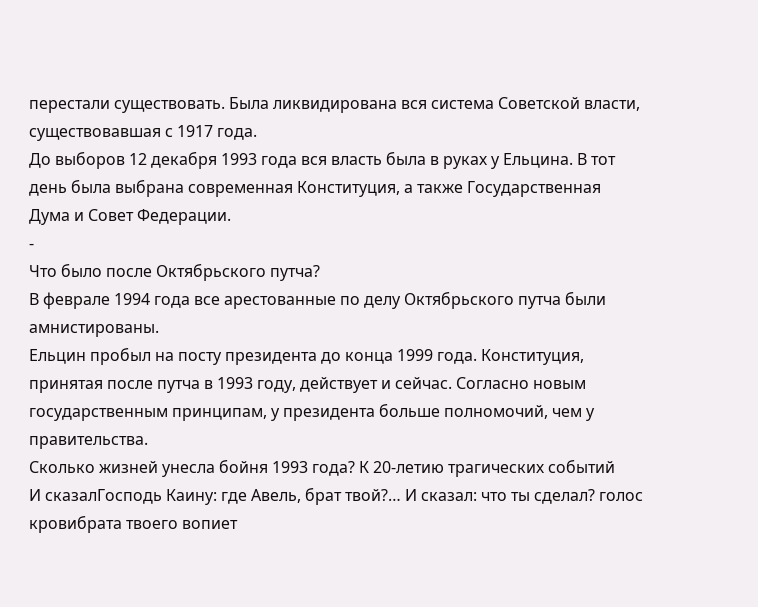перестали существовать. Была ликвидирована вся система Советской власти, существовавшая с 1917 года.
До выборов 12 декабря 1993 года вся власть была в руках у Ельцина. В тот день была выбрана современная Конституция, а также Государственная Дума и Совет Федерации.
-
Что было после Октябрьского путча?
В феврале 1994 года все арестованные по делу Октябрьского путча были амнистированы.
Ельцин пробыл на посту президента до конца 1999 года. Конституция, принятая после путча в 1993 году, действует и сейчас. Согласно новым государственным принципам, у президента больше полномочий, чем у правительства.
Сколько жизней унесла бойня 1993 года? К 20-летию трагических событий
И сказалГосподь Каину: где Авель, брат твой?… И сказал: что ты сделал? голос кровибрата твоего вопиет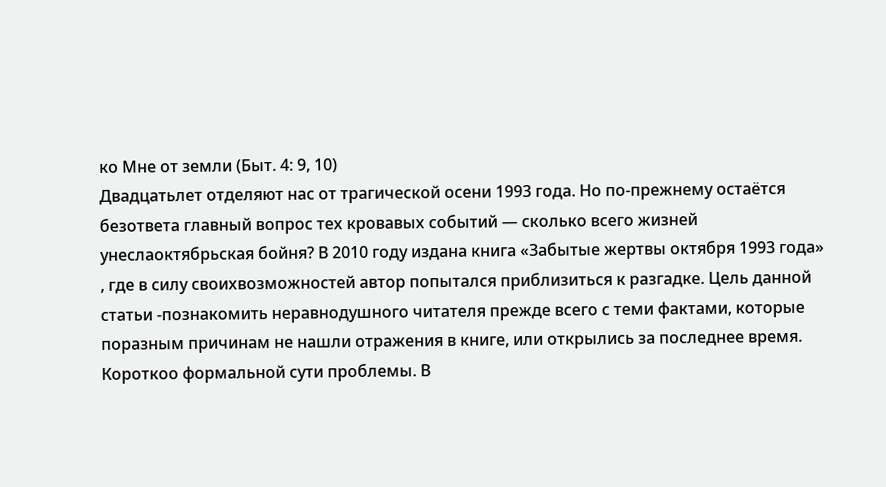ко Мне от земли (Быт. 4: 9, 10)
Двадцатьлет отделяют нас от трагической осени 1993 года. Но по-прежнему остаётся безответа главный вопрос тех кровавых событий — сколько всего жизней унеслаоктябрьская бойня? В 2010 году издана книга «Забытые жертвы октября 1993 года» , где в силу своихвозможностей автор попытался приблизиться к разгадке. Цель данной статьи -познакомить неравнодушного читателя прежде всего с теми фактами, которые поразным причинам не нашли отражения в книге, или открылись за последнее время.
Короткоо формальной сути проблемы. В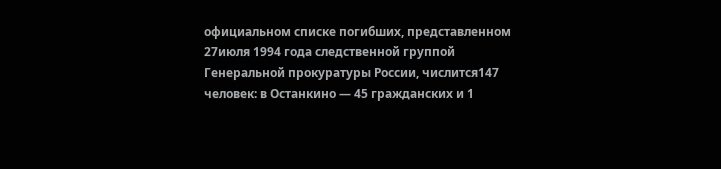официальном списке погибших, представленном 27июля 1994 года следственной группой Генеральной прокуратуры России, числится147 человек: в Останкино — 45 гражданских и 1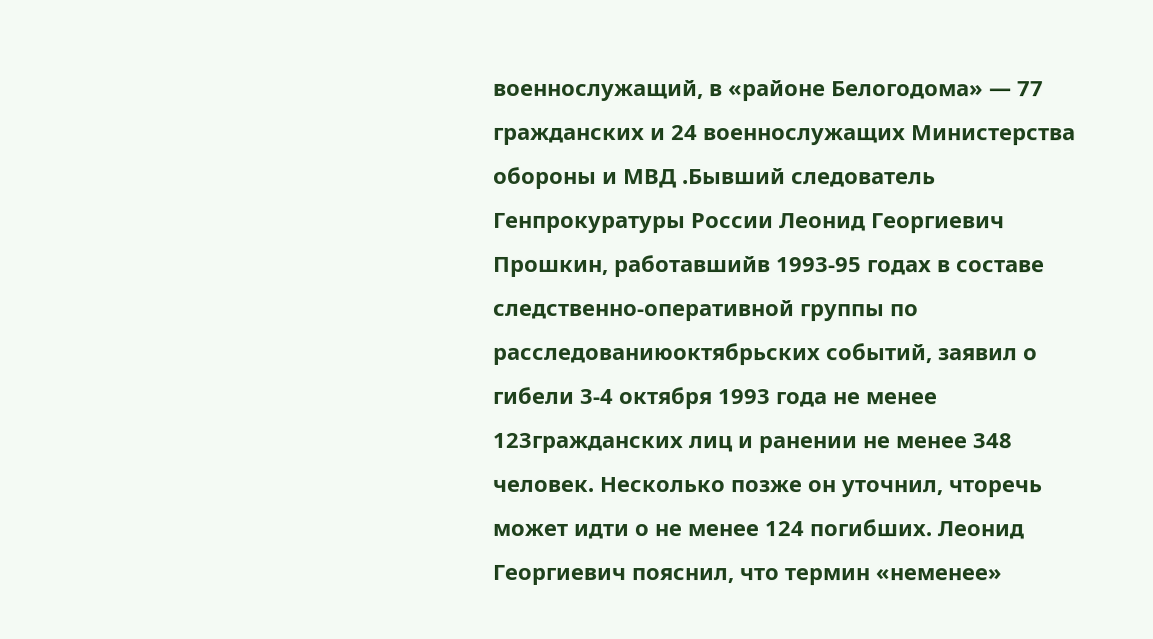военнослужащий, в «районе Белогодома» — 77 гражданских и 24 военнослужащих Министерства обороны и МВД .Бывший следователь Генпрокуратуры России Леонид Георгиевич Прошкин, работавшийв 1993-95 годах в составе следственно-оперативной группы по расследованиюоктябрьских событий, заявил о гибели 3-4 октября 1993 года не менее 123гражданских лиц и ранении не менее 348 человек. Несколько позже он уточнил, чторечь может идти о не менее 124 погибших. Леонид Георгиевич пояснил, что термин «неменее»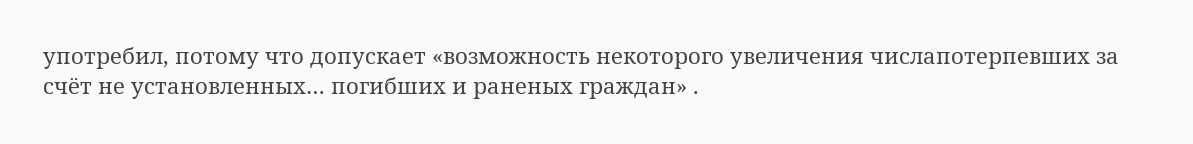употребил, потому что допускает «возможность некоторого увеличения числапотерпевших за счёт не установленных… погибших и раненых граждан» .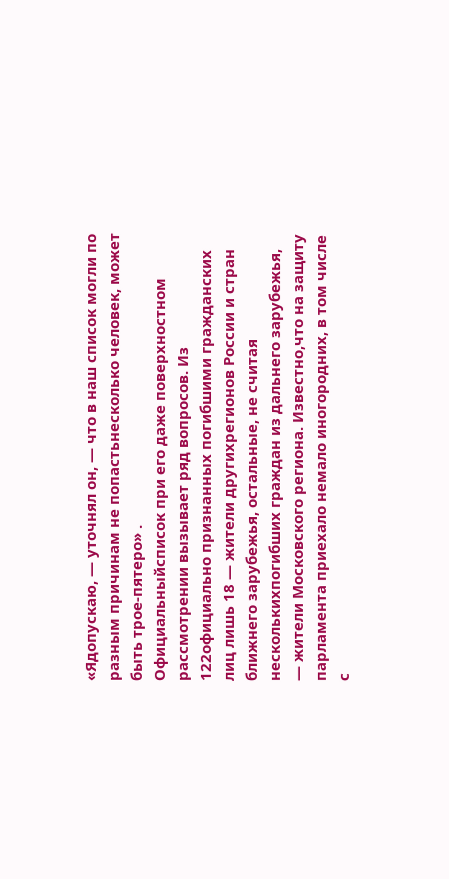«Ядопускаю, — уточнял он, — что в наш список могли по разным причинам не попастьнесколько человек, может быть трое-пятеро» .
Официальныйсписок при его даже поверхностном рассмотрении вызывает ряд вопросов. Из 122официально признанных погибшими гражданских лиц лишь 18 — жители другихрегионов России и стран ближнего зарубежья, остальные, не считая несколькихпогибших граждан из дальнего зарубежья, — жители Московского региона. Известно,что на защиту парламента приехало немало иногородних, в том числе с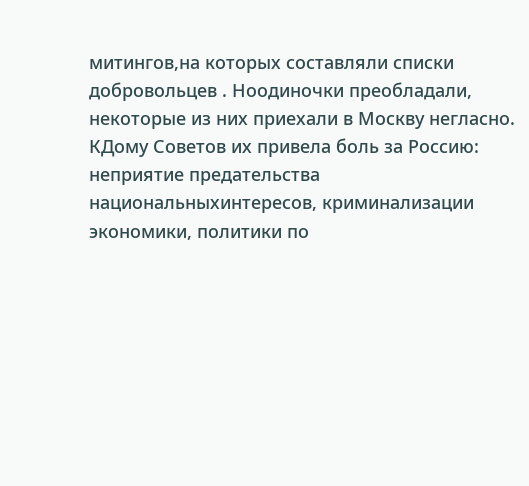митингов,на которых составляли списки добровольцев . Ноодиночки преобладали, некоторые из них приехали в Москву негласно.
КДому Советов их привела боль за Россию: неприятие предательства национальныхинтересов, криминализации экономики, политики по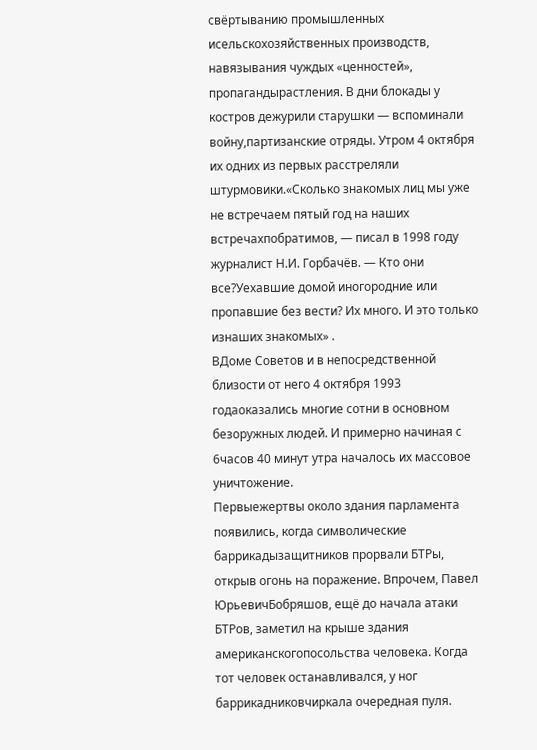свёртыванию промышленных исельскохозяйственных производств, навязывания чуждых «ценностей», пропагандырастления. В дни блокады у костров дежурили старушки — вспоминали войну,партизанские отряды. Утром 4 октября их одних из первых расстреляли штурмовики.«Сколько знакомых лиц мы уже не встречаем пятый год на наших встречахпобратимов, — писал в 1998 году журналист Н.И. Горбачёв. — Кто они все?Уехавшие домой иногородние или пропавшие без вести? Их много. И это только изнаших знакомых» .
ВДоме Советов и в непосредственной близости от него 4 октября 1993 годаоказались многие сотни в основном безоружных людей. И примерно начиная с 6часов 40 минут утра началось их массовое уничтожение.
Первыежертвы около здания парламента появились, когда символические баррикадызащитников прорвали БТРы, открыв огонь на поражение. Впрочем, Павел ЮрьевичБобряшов, ещё до начала атаки БТРов, заметил на крыше здания американскогопосольства человека. Когда тот человек останавливался, у ног баррикадниковчиркала очередная пуля.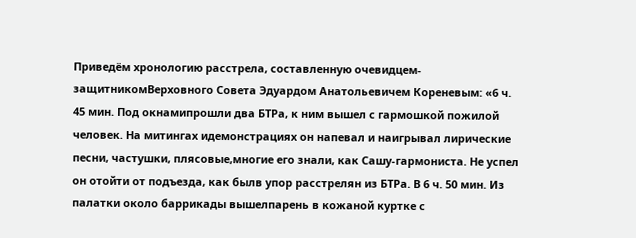Приведём хронологию расстрела, составленную очевидцем-защитникомВерховного Совета Эдуардом Анатольевичем Кореневым: «6 ч. 45 мин. Под окнамипрошли два БТРа, к ним вышел с гармошкой пожилой человек. На митингах идемонстрациях он напевал и наигрывал лирические песни, частушки, плясовые,многие его знали, как Сашу-гармониста. Не успел он отойти от подъезда, как былв упор расстрелян из БТРа. В 6 ч. 50 мин. Из палатки около баррикады вышелпарень в кожаной куртке с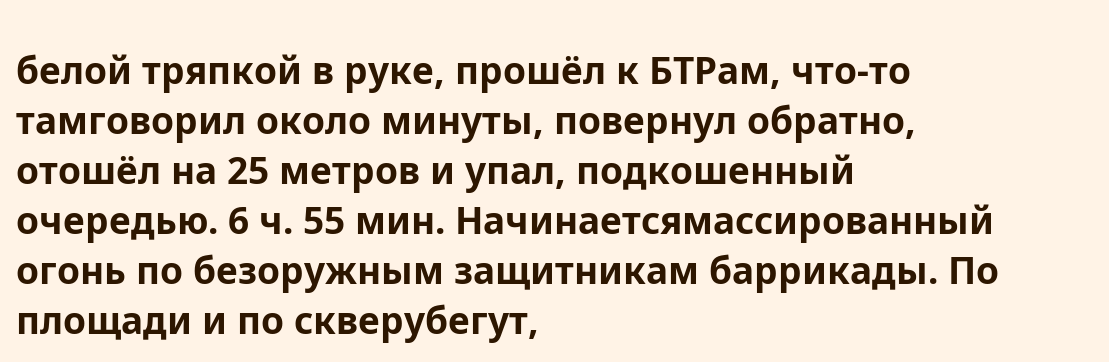белой тряпкой в руке, прошёл к БТРам, что-то тамговорил около минуты, повернул обратно, отошёл на 25 метров и упал, подкошенный очередью. 6 ч. 55 мин. Начинаетсямассированный огонь по безоружным защитникам баррикады. По площади и по скверубегут,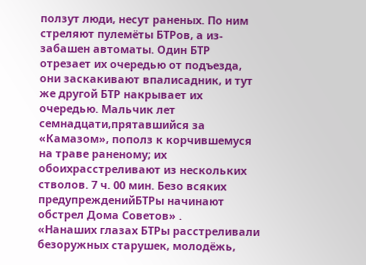ползут люди, несут раненых. По ним стреляют пулемёты БТРов, а из-забашен автоматы. Один БТР отрезает их очередью от подъезда, они заскакивают впалисадник, и тут же другой БТР накрывает их очередью. Мальчик лет семнадцати,прятавшийся за «Камазом», пополз к корчившемуся на траве раненому; их обоихрасстреливают из нескольких стволов. 7 ч. 00 мин. Безо всяких предупрежденийБТРы начинают обстрел Дома Советов» .
«Нанаших глазах БТРы расстреливали безоружных старушек, молодёжь,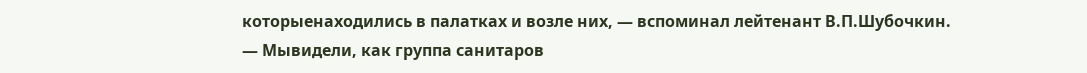которыенаходились в палатках и возле них, — вспоминал лейтенант В.П.Шубочкин. — Мывидели, как группа санитаров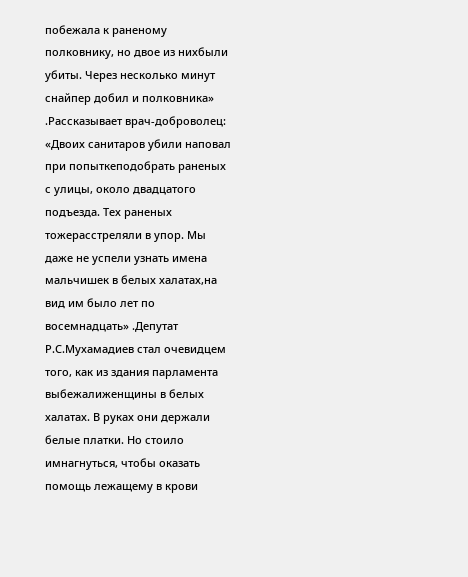побежала к раненому полковнику, но двое из нихбыли убиты. Через несколько минут снайпер добил и полковника» .Рассказывает врач-доброволец: «Двоих санитаров убили наповал при попыткеподобрать раненых с улицы, около двадцатого подъезда. Тех раненых тожерасстреляли в упор. Мы даже не успели узнать имена мальчишек в белых халатах,на вид им было лет по восемнадцать» .Депутат Р.С.Мухамадиев стал очевидцем того, как из здания парламента выбежалиженщины в белых халатах. В руках они держали белые платки. Но стоило имнагнуться, чтобы оказать помощь лежащему в крови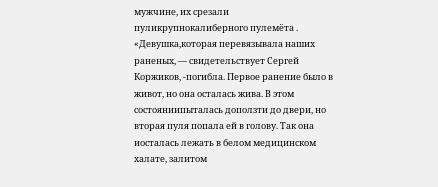мужчине, их срезали пуликрупнокалиберного пулемёта . «Девушка,которая перевязывала наших раненых, — свидетельствует Сергей Коржиков, -погибла. Первое ранение было в живот, но она осталась жива. В этом состояниипыталась доползти до двери, но вторая пуля попала ей в голову. Так она иосталась лежать в белом медицинском халате, залитом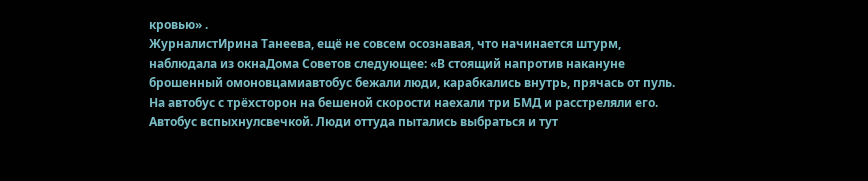кровью» .
ЖурналистИрина Танеева, ещё не совсем осознавая, что начинается штурм, наблюдала из окнаДома Советов следующее: «В стоящий напротив накануне брошенный омоновцамиавтобус бежали люди, карабкались внутрь, прячась от пуль. На автобус с трёхсторон на бешеной скорости наехали три БМД и расстреляли его. Автобус вспыхнулсвечкой. Люди оттуда пытались выбраться и тут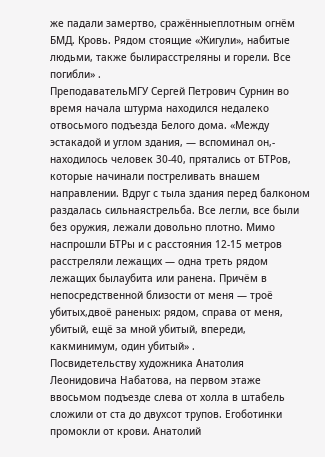же падали замертво, сражённыеплотным огнём БМД. Кровь. Рядом стоящие «Жигули», набитые людьми, также былирасстреляны и горели. Все погибли» .
ПреподавательМГУ Сергей Петрович Сурнин во время начала штурма находился недалеко отвосьмого подъезда Белого дома. «Между эстакадой и углом здания, — вспоминал он,- находилось человек 30-40, прятались от БТРов, которые начинали постреливать внашем направлении. Вдруг с тыла здания перед балконом раздалась сильнаястрельба. Все легли, все были без оружия, лежали довольно плотно. Мимо наспрошли БТРы и с расстояния 12-15 метров расстреляли лежащих — одна треть рядом лежащих былаубита или ранена. Причём в непосредственной близости от меня — троё убитых,двоё раненых: рядом, справа от меня, убитый, ещё за мной убитый, впереди, какминимум, один убитый» .
Посвидетельству художника Анатолия Леонидовича Набатова, на первом этаже ввосьмом подъезде слева от холла в штабель сложили от ста до двухсот трупов. Егоботинки промокли от крови. Анатолий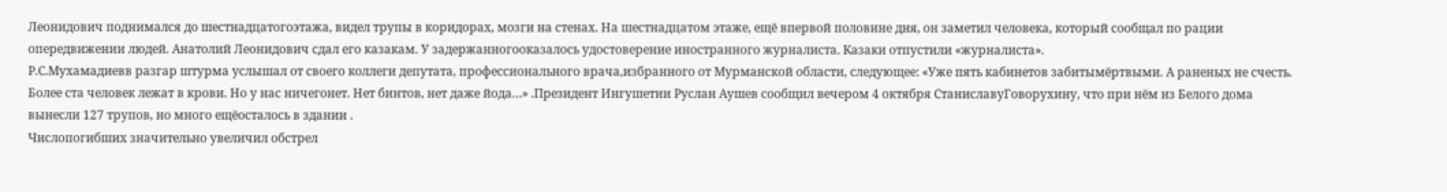Леонидович поднимался до шестнадцатогоэтажа, видел трупы в коридорах, мозги на стенах. На шестнадцатом этаже, ещё впервой половине дня, он заметил человека, который сообщал по рации опередвижении людей. Анатолий Леонидович сдал его казакам. У задержанногооказалось удостоверение иностранного журналиста. Казаки отпустили «журналиста».
Р.С.Мухамадиевв разгар штурма услышал от своего коллеги депутата, профессионального врача,избранного от Мурманской области, следующее: «Уже пять кабинетов забитымёртвыми. А раненых не счесть. Более ста человек лежат в крови. Но у нас ничегонет. Нет бинтов, нет даже йода…» .Президент Ингушетии Руслан Аушев сообщил вечером 4 октября СтаниславуГоворухину, что при нём из Белого дома вынесли 127 трупов, но много ещёосталось в здании .
Числопогибших значительно увеличил обстрел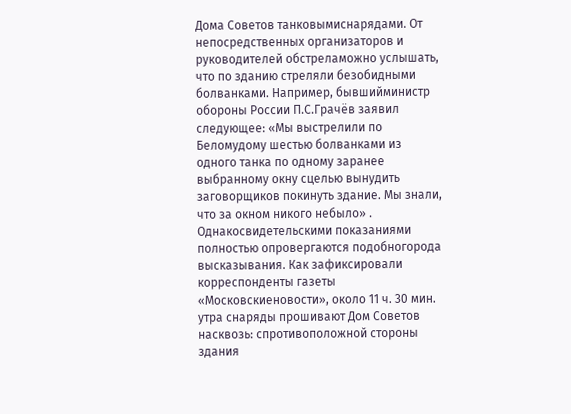Дома Советов танковымиснарядами. От непосредственных организаторов и руководителей обстреламожно услышать, что по зданию стреляли безобидными болванками. Например, бывшийминистр обороны России П.С.Грачёв заявил следующее: «Мы выстрелили по Беломудому шестью болванками из одного танка по одному заранее выбранному окну сцелью вынудить заговорщиков покинуть здание. Мы знали, что за окном никого небыло» .
Однакосвидетельскими показаниями полностью опровергаются подобногорода высказывания. Как зафиксировали корреспонденты газеты «Московскиеновости», около 11 ч. 30 мин. утра снаряды прошивают Дом Советов насквозь: спротивоположной стороны здания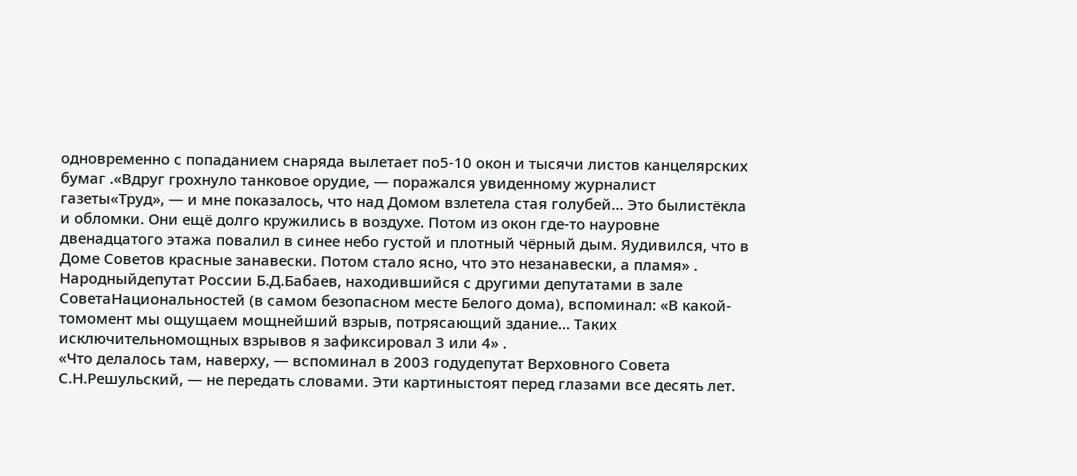одновременно с попаданием снаряда вылетает по5-10 окон и тысячи листов канцелярских бумаг .«Вдруг грохнуло танковое орудие, — поражался увиденному журналист газеты«Труд», — и мне показалось, что над Домом взлетела стая голубей… Это былистёкла и обломки. Они ещё долго кружились в воздухе. Потом из окон где-то науровне двенадцатого этажа повалил в синее небо густой и плотный чёрный дым. Яудивился, что в Доме Советов красные занавески. Потом стало ясно, что это незанавески, а пламя» .
Народныйдепутат России Б.Д.Бабаев, находившийся с другими депутатами в зале СоветаНациональностей (в самом безопасном месте Белого дома), вспоминал: «В какой-томомент мы ощущаем мощнейший взрыв, потрясающий здание… Таких исключительномощных взрывов я зафиксировал 3 или 4» .
«Что делалось там, наверху, — вспоминал в 2003 годудепутат Верховного Совета С.Н.Решульский, — не передать словами. Эти картиныстоят перед глазами все десять лет.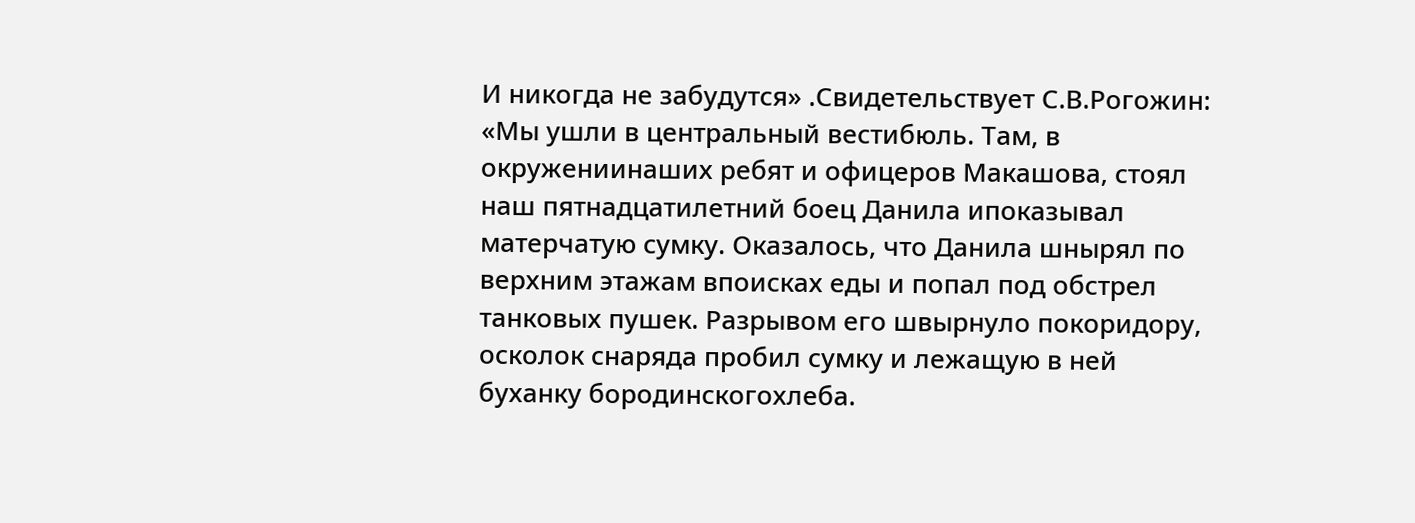И никогда не забудутся» .Свидетельствует С.В.Рогожин: «Мы ушли в центральный вестибюль. Там, в окружениинаших ребят и офицеров Макашова, стоял наш пятнадцатилетний боец Данила ипоказывал матерчатую сумку. Оказалось, что Данила шнырял по верхним этажам впоисках еды и попал под обстрел танковых пушек. Разрывом его швырнуло покоридору, осколок снаряда пробил сумку и лежащую в ней буханку бородинскогохлеба.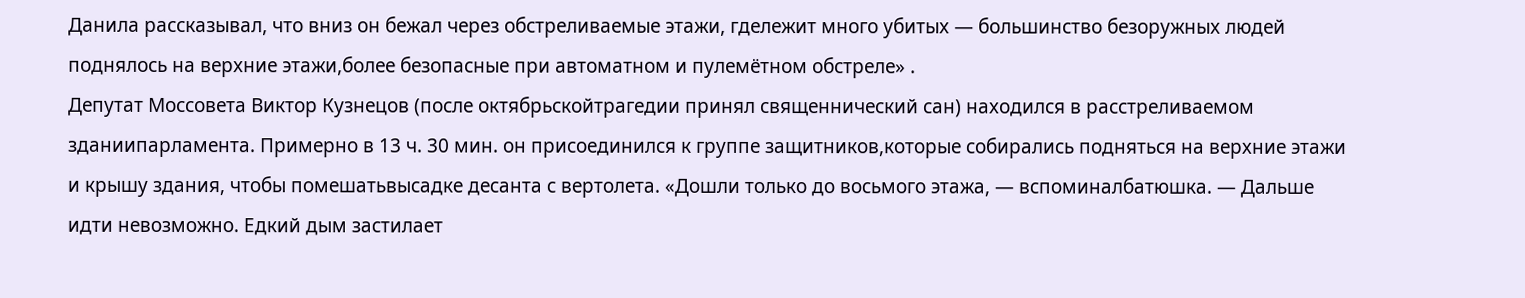Данила рассказывал, что вниз он бежал через обстреливаемые этажи, гдележит много убитых — большинство безоружных людей поднялось на верхние этажи,более безопасные при автоматном и пулемётном обстреле» .
Депутат Моссовета Виктор Кузнецов (после октябрьскойтрагедии принял священнический сан) находился в расстреливаемом зданиипарламента. Примерно в 13 ч. 30 мин. он присоединился к группе защитников,которые собирались подняться на верхние этажи и крышу здания, чтобы помешатьвысадке десанта с вертолета. «Дошли только до восьмого этажа, — вспоминалбатюшка. — Дальше идти невозможно. Едкий дым застилает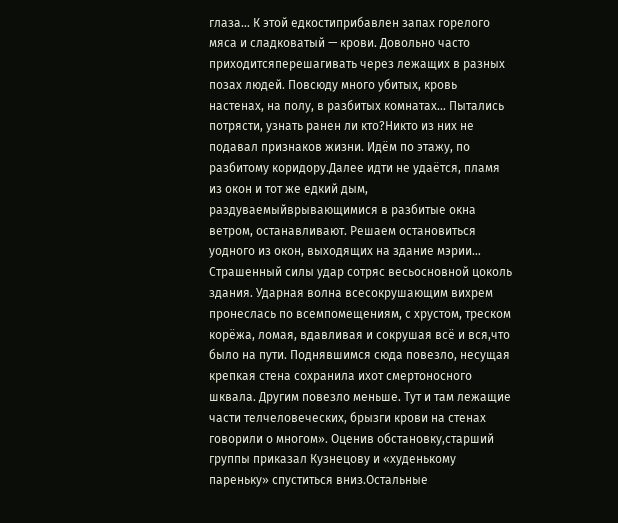глаза… К этой едкостиприбавлен запах горелого мяса и сладковатый — крови. Довольно часто приходитсяперешагивать через лежащих в разных позах людей. Повсюду много убитых, кровь настенах, на полу, в разбитых комнатах… Пытались потрясти, узнать ранен ли кто?Никто из них не подавал признаков жизни. Идём по этажу, по разбитому коридору.Далее идти не удаётся, пламя из окон и тот же едкий дым, раздуваемыйврывающимися в разбитые окна ветром, останавливают. Решаем остановиться уодного из окон, выходящих на здание мэрии… Страшенный силы удар сотряс весьосновной цоколь здания. Ударная волна всесокрушающим вихрем пронеслась по всемпомещениям, с хрустом, треском корёжа, ломая, вдавливая и сокрушая всё и вся,что было на пути. Поднявшимся сюда повезло, несущая крепкая стена сохранила ихот смертоносного шквала. Другим повезло меньше. Тут и там лежащие части телчеловеческих, брызги крови на стенах говорили о многом». Оценив обстановку,старший группы приказал Кузнецову и «худенькому пареньку» спуститься вниз.Остальные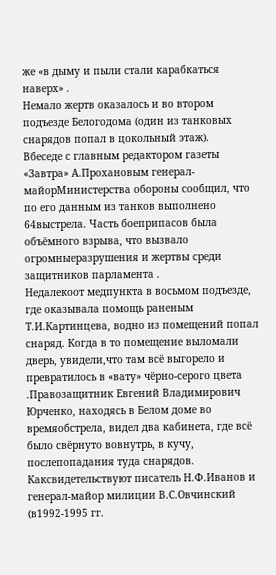же «в дыму и пыли стали карабкаться наверх» .
Немало жертв оказалось и во втором подъезде Белогодома (один из танковых снарядов попал в цокольный этаж).
Вбеседе с главным редактором газеты «Завтра» А.Прохановым генерал-майорМинистерства обороны сообщил, что по его данным из танков выполнено 64выстрела. Часть боеприпасов была объёмного взрыва, что вызвало огромныеразрушения и жертвы среди защитников парламента .
Недалекоот медпункта в восьмом подъезде, где оказывала помощь раненым Т.И.Картинцева, водно из помещений попал снаряд. Когда в то помещение выломали дверь, увидели,что там всё выгорело и превратилось в «вату» чёрно-серого цвета .Правозащитник Евгений Владимирович Юрченко, находясь в Белом доме во времяобстрела, видел два кабинета, где всё было свёрнуто вовнутрь, в кучу, послепопадания туда снарядов.
Каксвидетельствуют писатель Н.Ф.Иванов и генерал-майор милиции В.С.Овчинский (в1992-1995 гг.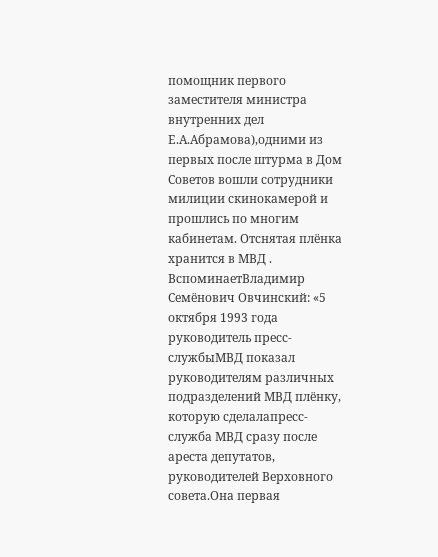помощник первого заместителя министра внутренних дел Е.А.Абрамова),одними из первых после штурма в Дом Советов вошли сотрудники милиции скинокамерой и прошлись по многим кабинетам. Отснятая плёнка хранится в МВД .
ВспоминаетВладимир Семёнович Овчинский: «5 октября 1993 года руководитель пресс-службыМВД показал руководителям различных подразделений МВД плёнку, которую сделалапресс-служба МВД сразу после ареста депутатов, руководителей Верховного совета.Она первая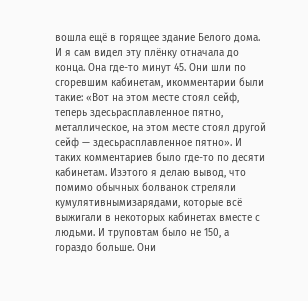вошла ещё в горящее здание Белого дома. И я сам видел эту плёнку отначала до конца. Она где-то минут 45. Они шли по сгоревшим кабинетам, икомментарии были такие: «Вот на этом месте стоял сейф, теперь здесьрасплавленное пятно, металлическое, на этом месте стоял другой сейф — здесьрасплавленное пятно». И таких комментариев было где-то по десяти кабинетам. Изэтого я делаю вывод, что помимо обычных болванок стреляли кумулятивнымизарядами, которые всё выжигали в некоторых кабинетах вместе с людьми. И труповтам было не 150, а гораздо больше. Они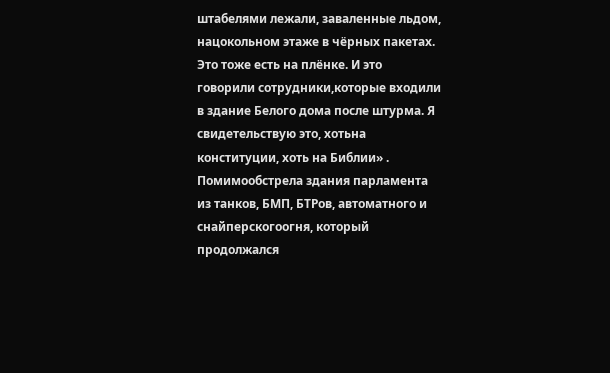штабелями лежали, заваленные льдом, нацокольном этаже в чёрных пакетах. Это тоже есть на плёнке. И это говорили сотрудники,которые входили в здание Белого дома после штурма. Я свидетельствую это, хотьна конституции, хоть на Библии» .
Помимообстрела здания парламента из танков, БМП, БТРов, автоматного и снайперскогоогня, который продолжался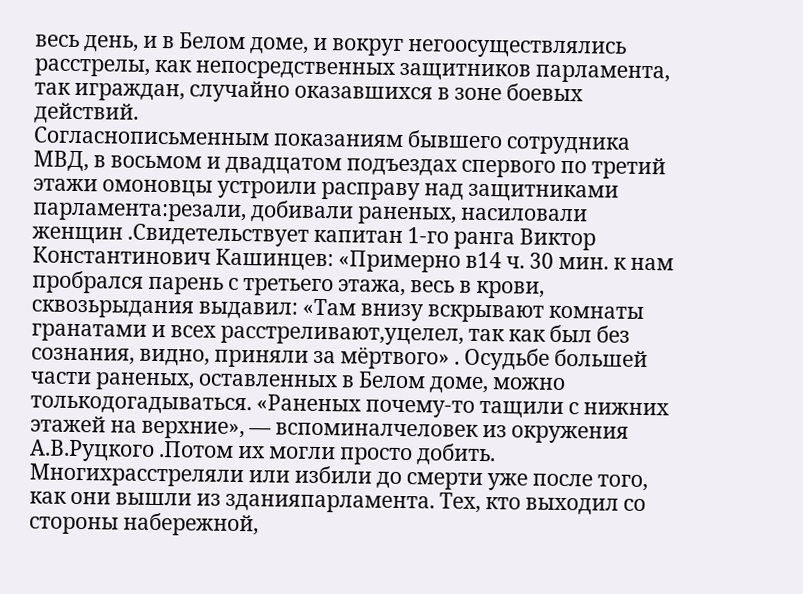весь день, и в Белом доме, и вокруг негоосуществлялись расстрелы, как непосредственных защитников парламента, так играждан, случайно оказавшихся в зоне боевых действий.
Согласнописьменным показаниям бывшего сотрудника МВД, в восьмом и двадцатом подъездах спервого по третий этажи омоновцы устроили расправу над защитниками парламента:резали, добивали раненых, насиловали женщин .Свидетельствует капитан 1-го ранга Виктор Константинович Кашинцев: «Примерно в14 ч. 30 мин. к нам пробрался парень с третьего этажа, весь в крови, сквозьрыдания выдавил: «Там внизу вскрывают комнаты гранатами и всех расстреливают,уцелел, так как был без сознания, видно, приняли за мёртвого» . Осудьбе большей части раненых, оставленных в Белом доме, можно толькодогадываться. «Раненых почему-то тащили с нижних этажей на верхние», — вспоминалчеловек из окружения А.В.Руцкого .Потом их могли просто добить.
Многихрасстреляли или избили до смерти уже после того, как они вышли из зданияпарламента. Тех, кто выходил со стороны набережной,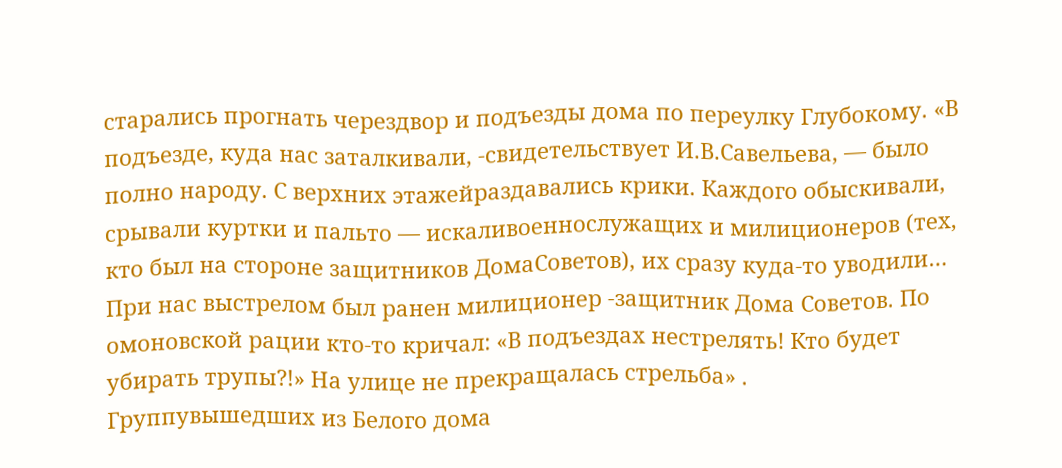старались прогнать черездвор и подъезды дома по переулку Глубокому. «В подъезде, куда нас заталкивали, -свидетельствует И.В.Савельева, — было полно народу. С верхних этажейраздавались крики. Каждого обыскивали, срывали куртки и пальто — искаливоеннослужащих и милиционеров (тех, кто был на стороне защитников ДомаСоветов), их сразу куда-то уводили… При нас выстрелом был ранен милиционер -защитник Дома Советов. По омоновской рации кто-то кричал: «В подъездах нестрелять! Кто будет убирать трупы?!» На улице не прекращалась стрельба» .
Группувышедших из Белого дома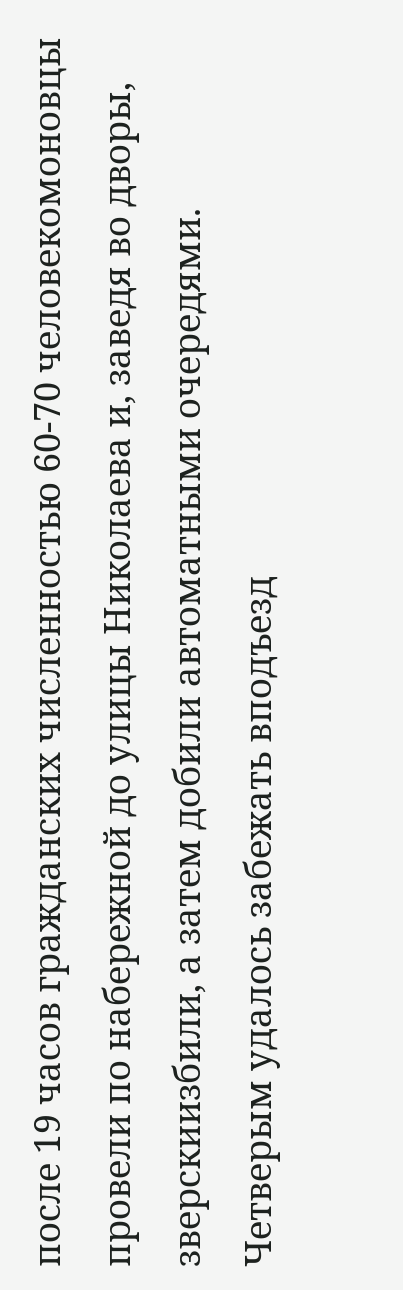после 19 часов гражданских численностью 60-70 человекомоновцы провели по набережной до улицы Николаева и, заведя во дворы, зверскиизбили, а затем добили автоматными очередями. Четверым удалось забежать вподъезд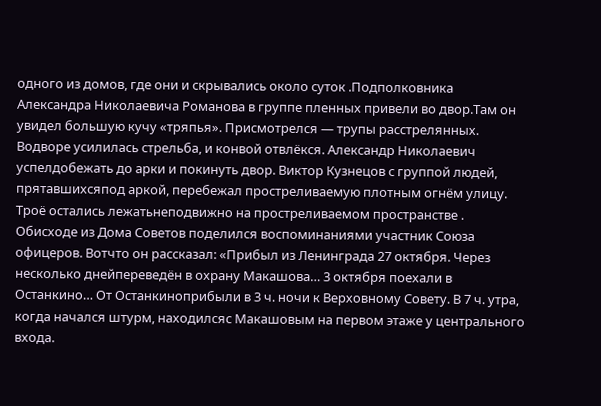одного из домов, где они и скрывались около суток .Подполковника Александра Николаевича Романова в группе пленных привели во двор.Там он увидел большую кучу «тряпья». Присмотрелся — трупы расстрелянных. Водворе усилилась стрельба, и конвой отвлёкся. Александр Николаевич успелдобежать до арки и покинуть двор. Виктор Кузнецов с группой людей, прятавшихсяпод аркой, перебежал простреливаемую плотным огнём улицу. Троё остались лежатьнеподвижно на простреливаемом пространстве .
Обисходе из Дома Советов поделился воспоминаниями участник Союза офицеров. Вотчто он рассказал: «Прибыл из Ленинграда 27 октября. Через несколько днейпереведён в охрану Макашова… 3 октября поехали в Останкино… От Останкиноприбыли в 3 ч. ночи к Верховному Совету. В 7 ч. утра, когда начался штурм, находилсяс Макашовым на первом этаже у центрального входа.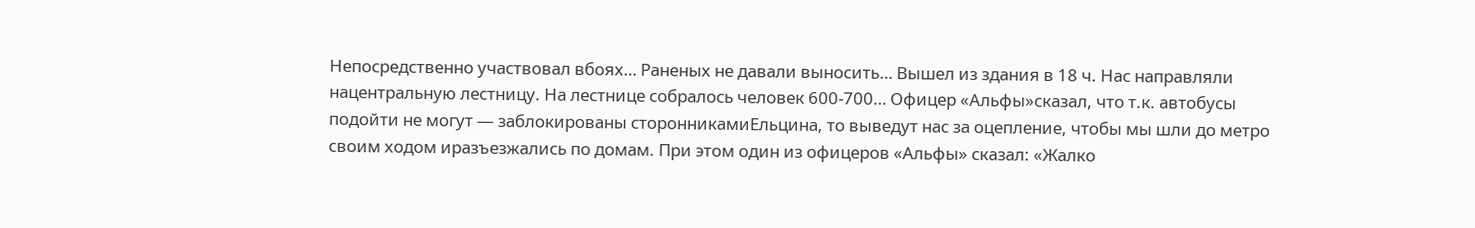Непосредственно участвовал вбоях… Раненых не давали выносить… Вышел из здания в 18 ч. Нас направляли нацентральную лестницу. На лестнице собралось человек 600-700… Офицер «Альфы»сказал, что т.к. автобусы подойти не могут — заблокированы сторонникамиЕльцина, то выведут нас за оцепление, чтобы мы шли до метро своим ходом иразъезжались по домам. При этом один из офицеров «Альфы» сказал: «Жалко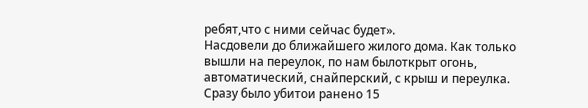ребят,что с ними сейчас будет».
Насдовели до ближайшего жилого дома. Как только вышли на переулок, по нам былоткрыт огонь, автоматический, снайперский, с крыш и переулка. Сразу было убитои ранено 15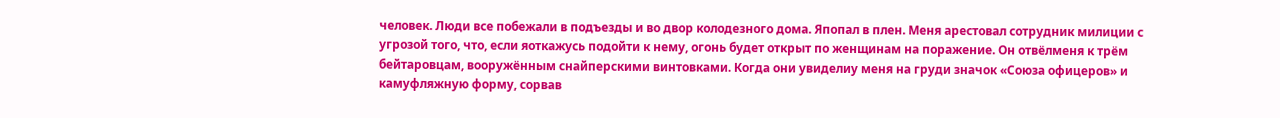человек. Люди все побежали в подъезды и во двор колодезного дома. Япопал в плен. Меня арестовал сотрудник милиции с угрозой того, что, если яоткажусь подойти к нему, огонь будет открыт по женщинам на поражение. Он отвёлменя к трём бейтаровцам, вооружённым снайперскими винтовками. Когда они увиделиу меня на груди значок «Союза офицеров» и камуфляжную форму, сорвав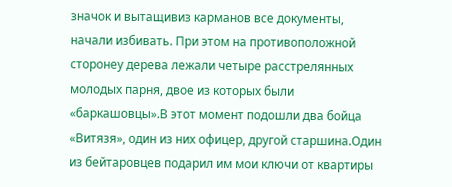значок и вытащивиз карманов все документы, начали избивать. При этом на противоположной сторонеу дерева лежали четыре расстрелянных молодых парня, двое из которых были «баркашовцы».В этот момент подошли два бойца «Витязя», один из них офицер, другой старшина.Один из бейтаровцев подарил им мои ключи от квартиры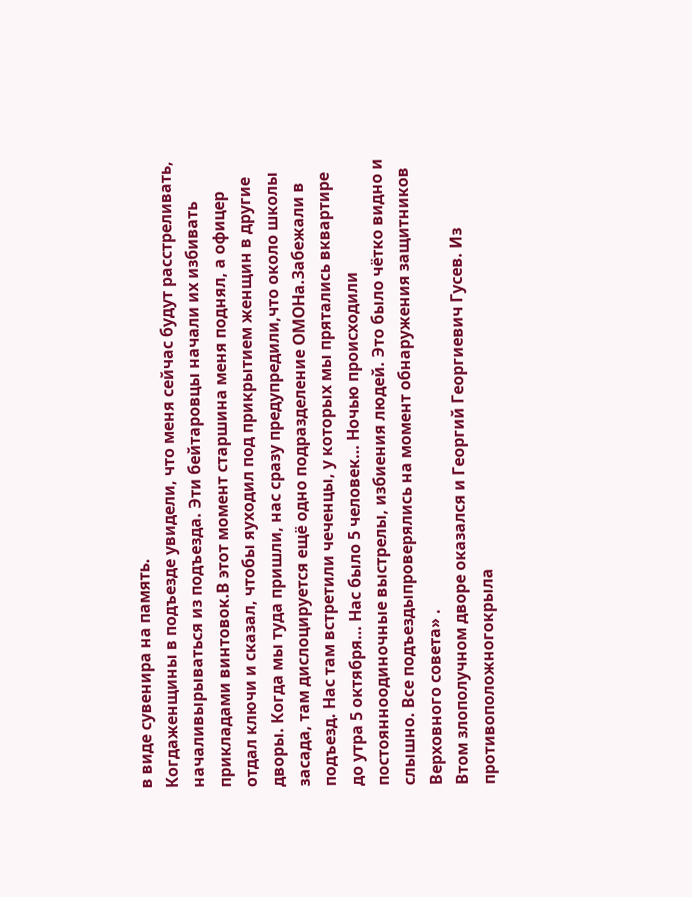в виде сувенира на память.
Когдаженщины в подъезде увидели, что меня сейчас будут расстреливать, началивырываться из подъезда. Эти бейтаровцы начали их избивать прикладами винтовок.В этот момент старшина меня поднял, а офицер отдал ключи и сказал, чтобы яуходил под прикрытием женщин в другие дворы. Когда мы туда пришли, нас сразу предупредили,что около школы засада, там дислоцируется ещё одно подразделение ОМОНа.Забежали в подъезд. Нас там встретили чеченцы, у которых мы прятались вквартире до утра 5 октября… Нас было 5 человек… Ночью происходили постоянноодиночные выстрелы, избиения людей. Это было чётко видно и слышно. Все подъездыпроверялись на момент обнаружения защитников Верховного совета» .
Втом злополучном дворе оказался и Георгий Георгиевич Гусев. Из противоположногокрыла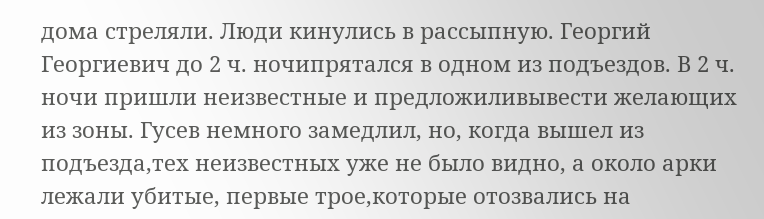дома стреляли. Люди кинулись в рассыпную. Георгий Георгиевич до 2 ч. ночипрятался в одном из подъездов. В 2 ч. ночи пришли неизвестные и предложиливывести желающих из зоны. Гусев немного замедлил, но, когда вышел из подъезда,тех неизвестных уже не было видно, а около арки лежали убитые, первые трое,которые отозвались на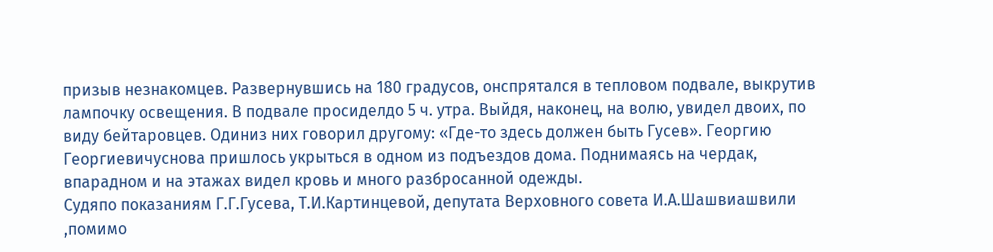призыв незнакомцев. Развернувшись на 180 градусов, онспрятался в тепловом подвале, выкрутив лампочку освещения. В подвале просиделдо 5 ч. утра. Выйдя, наконец, на волю, увидел двоих, по виду бейтаровцев. Одиниз них говорил другому: «Где-то здесь должен быть Гусев». Георгию Георгиевичуснова пришлось укрыться в одном из подъездов дома. Поднимаясь на чердак, впарадном и на этажах видел кровь и много разбросанной одежды.
Судяпо показаниям Г.Г.Гусева, Т.И.Картинцевой, депутата Верховного совета И.А.Шашвиашвили ,помимо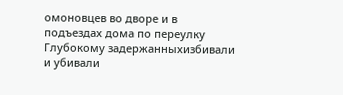омоновцев во дворе и в подъездах дома по переулку Глубокому задержанныхизбивали и убивали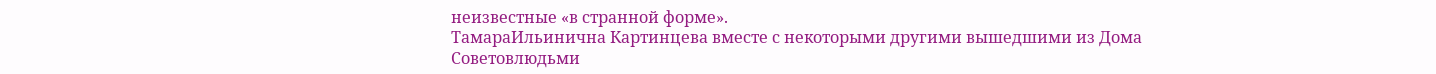неизвестные «в странной форме».
ТамараИльинична Картинцева вместе с некоторыми другими вышедшими из Дома Советовлюдьми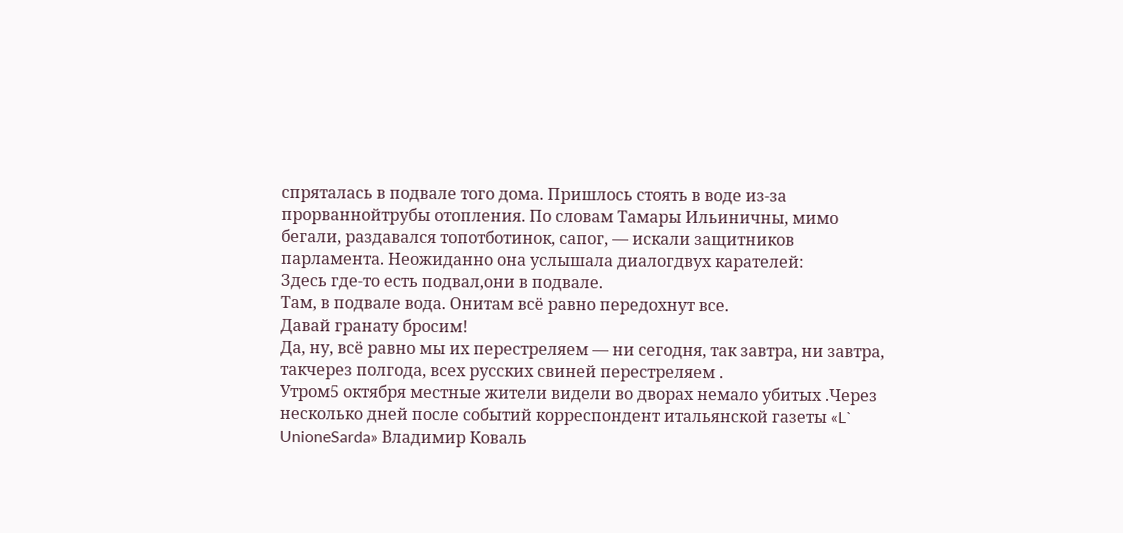спряталась в подвале того дома. Пришлось стоять в воде из-за прорваннойтрубы отопления. По словам Тамары Ильиничны, мимо бегали, раздавался топотботинок, сапог, — искали защитников парламента. Неожиданно она услышала диалогдвух карателей:
Здесь где-то есть подвал,они в подвале.
Там, в подвале вода. Онитам всё равно передохнут все.
Давай гранату бросим!
Да, ну, всё равно мы их перестреляем — ни сегодня, так завтра, ни завтра, такчерез полгода, всех русских свиней перестреляем .
Утром5 октября местные жители видели во дворах немало убитых .Через несколько дней после событий корреспондент итальянской газеты «L` UnioneSarda» Владимир Коваль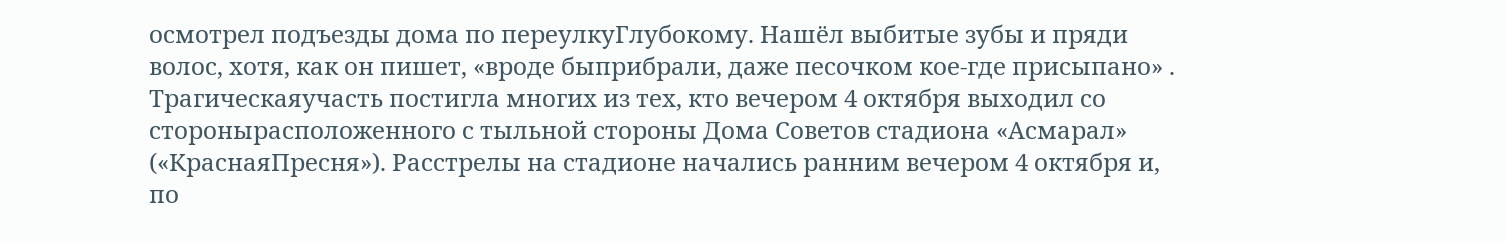осмотрел подъезды дома по переулкуГлубокому. Нашёл выбитые зубы и пряди волос, хотя, как он пишет, «вроде быприбрали, даже песочком кое-где присыпано» .
Трагическаяучасть постигла многих из тех, кто вечером 4 октября выходил со сторонырасположенного с тыльной стороны Дома Советов стадиона «Асмарал» («КраснаяПресня»). Расстрелы на стадионе начались ранним вечером 4 октября и, по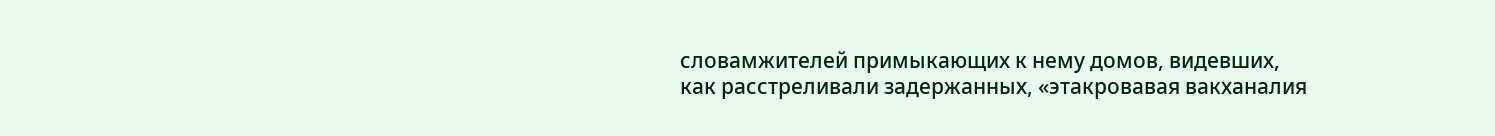словамжителей примыкающих к нему домов, видевших, как расстреливали задержанных, «этакровавая вакханалия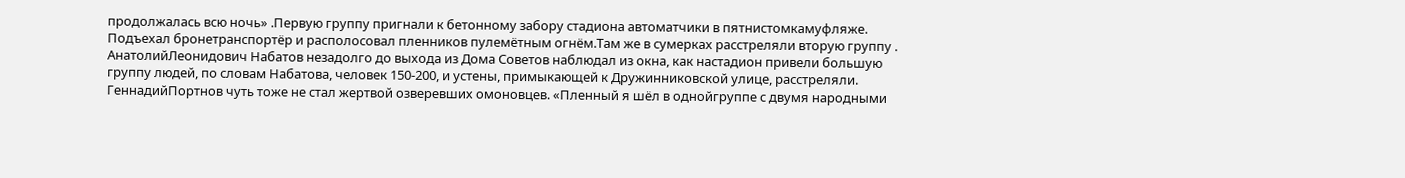продолжалась всю ночь» .Первую группу пригнали к бетонному забору стадиона автоматчики в пятнистомкамуфляже. Подъехал бронетранспортёр и располосовал пленников пулемётным огнём.Там же в сумерках расстреляли вторую группу .
АнатолийЛеонидович Набатов незадолго до выхода из Дома Советов наблюдал из окна, как настадион привели большую группу людей, по словам Набатова, человек 150-200, и устены, примыкающей к Дружинниковской улице, расстреляли.
ГеннадийПортнов чуть тоже не стал жертвой озверевших омоновцев. «Пленный я шёл в однойгруппе с двумя народными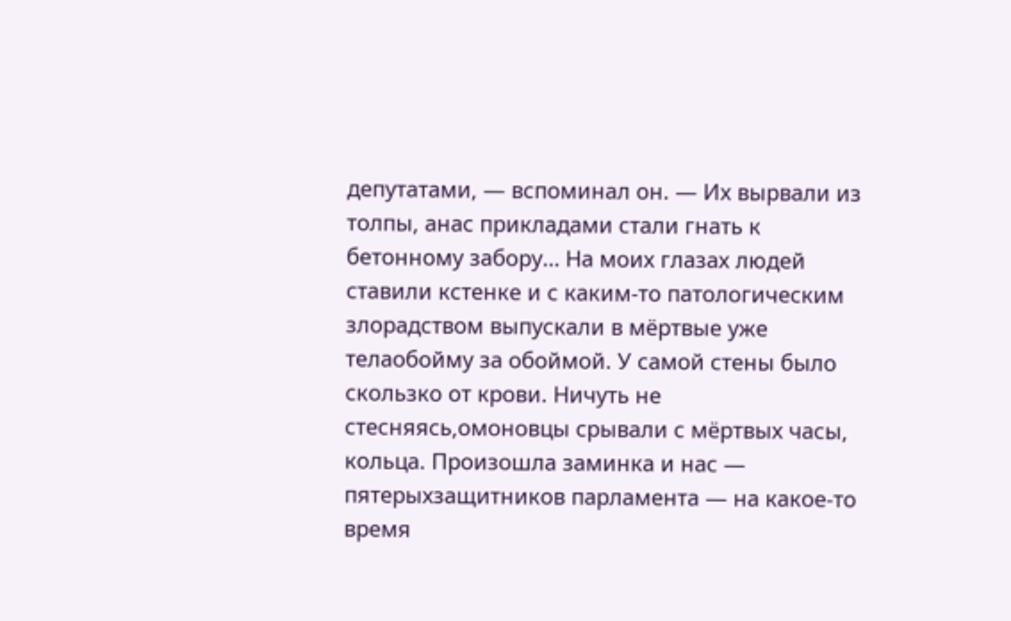депутатами, — вспоминал он. — Их вырвали из толпы, анас прикладами стали гнать к бетонному забору… На моих глазах людей ставили кстенке и с каким-то патологическим злорадством выпускали в мёртвые уже телаобойму за обоймой. У самой стены было скользко от крови. Ничуть не стесняясь,омоновцы срывали с мёртвых часы, кольца. Произошла заминка и нас — пятерыхзащитников парламента — на какое-то время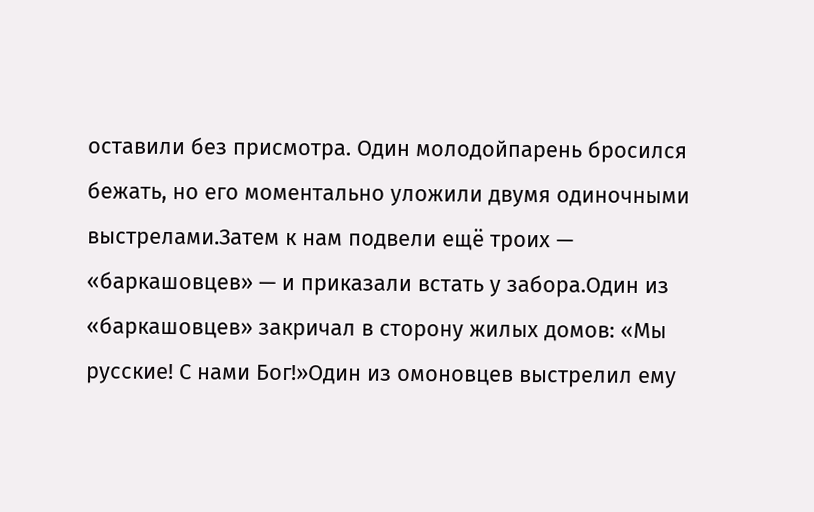оставили без присмотра. Один молодойпарень бросился бежать, но его моментально уложили двумя одиночными выстрелами.Затем к нам подвели ещё троих — «баркашовцев» — и приказали встать у забора.Один из «баркашовцев» закричал в сторону жилых домов: «Мы русские! С нами Бог!»Один из омоновцев выстрелил ему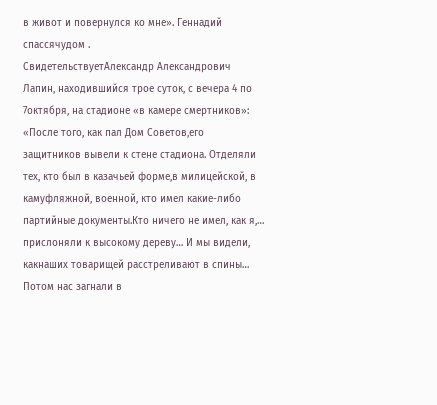в живот и повернулся ко мне». Геннадий спассячудом .
СвидетельствуетАлександр Александрович Лапин, находившийся трое суток, с вечера 4 по 7октября, на стадионе «в камере смертников»: «После того, как пал Дом Советов,его защитников вывели к стене стадиона. Отделяли тех, кто был в казачьей форме,в милицейской, в камуфляжной, военной, кто имел какие-либо партийные документы.Кто ничего не имел, как я,… прислоняли к высокому дереву… И мы видели, какнаших товарищей расстреливают в спины… Потом нас загнали в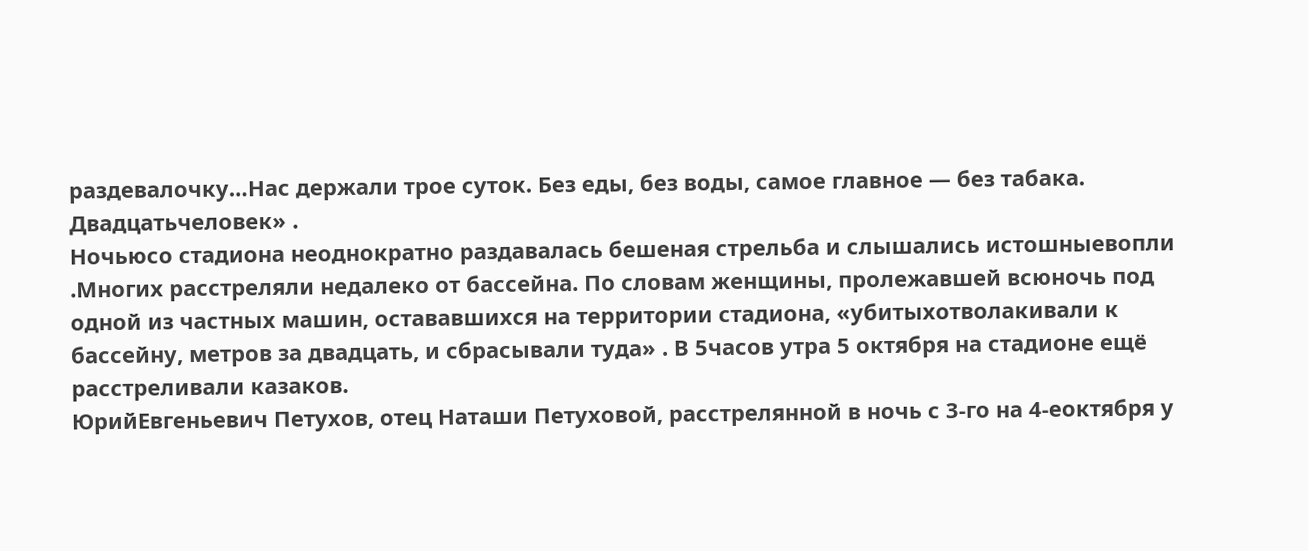раздевалочку…Нас держали трое суток. Без еды, без воды, самое главное — без табака. Двадцатьчеловек» .
Ночьюсо стадиона неоднократно раздавалась бешеная стрельба и слышались истошныевопли .Многих расстреляли недалеко от бассейна. По словам женщины, пролежавшей всюночь под одной из частных машин, остававшихся на территории стадиона, «убитыхотволакивали к бассейну, метров за двадцать, и сбрасывали туда» . В 5часов утра 5 октября на стадионе ещё расстреливали казаков.
ЮрийЕвгеньевич Петухов, отец Наташи Петуховой, расстрелянной в ночь с 3-го на 4-еоктября у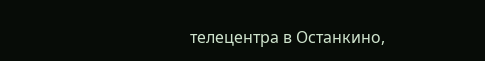телецентра в Останкино,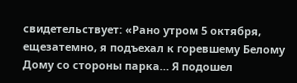свидетельствует: «Рано утром 5 октября, ещезатемно, я подъехал к горевшему Белому Дому со стороны парка… Я подошел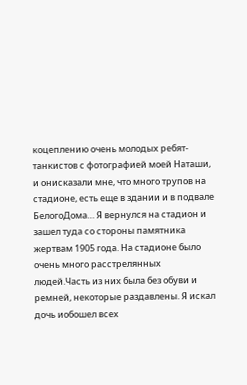коцеплению очень молодых ребят-танкистов с фотографией моей Наташи, и онисказали мне, что много трупов на стадионе, есть еще в здании и в подвале БелогоДома… Я вернулся на стадион и зашел туда со стороны памятника жертвам 1905 года. На стадионе было очень много расстрелянных людей.Часть из них была без обуви и ремней, некоторые раздавлены. Я искал дочь иобошел всех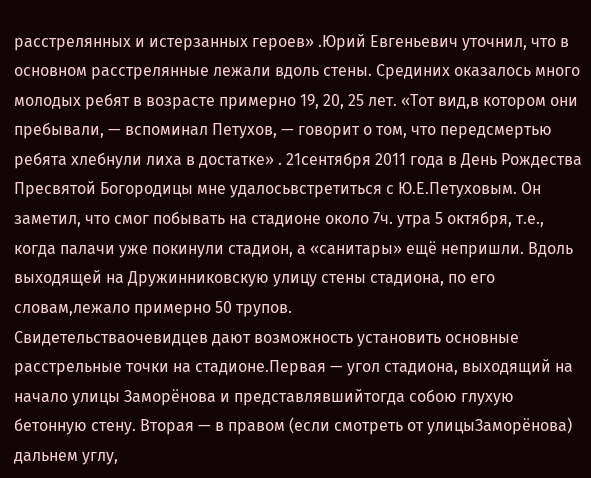расстрелянных и истерзанных героев» .Юрий Евгеньевич уточнил, что в основном расстрелянные лежали вдоль стены. Срединих оказалось много молодых ребят в возрасте примерно 19, 20, 25 лет. «Тот вид,в котором они пребывали, — вспоминал Петухов, — говорит о том, что передсмертью ребята хлебнули лиха в достатке» . 21сентября 2011 года в День Рождества Пресвятой Богородицы мне удалосьвстретиться с Ю.Е.Петуховым. Он заметил, что смог побывать на стадионе около 7ч. утра 5 октября, т.е., когда палачи уже покинули стадион, а «санитары» ещё непришли. Вдоль выходящей на Дружинниковскую улицу стены стадиона, по его словам,лежало примерно 50 трупов.
Свидетельстваочевидцев дают возможность установить основные расстрельные точки на стадионе.Первая — угол стадиона, выходящий на начало улицы Заморёнова и представлявшийтогда собою глухую бетонную стену. Вторая — в правом (если смотреть от улицыЗаморёнова) дальнем углу,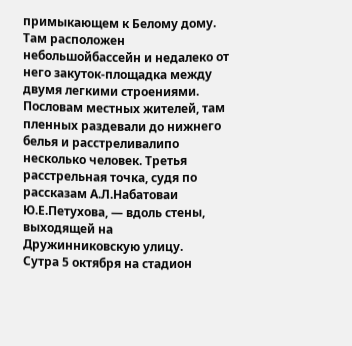примыкающем к Белому дому. Там расположен небольшойбассейн и недалеко от него закуток-площадка между двумя легкими строениями. Пословам местных жителей, там пленных раздевали до нижнего белья и расстреливалипо несколько человек. Третья расстрельная точка, судя по рассказам А.Л.Набатоваи Ю.Е.Петухова, — вдоль стены, выходящей на Дружинниковскую улицу.
Сутра 5 октября на стадион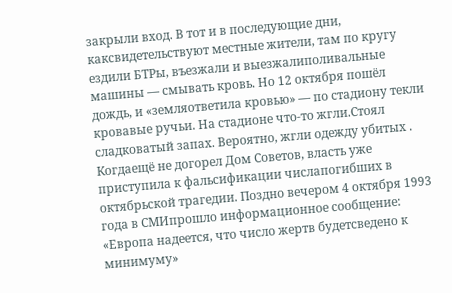закрыли вход. В тот и в последующие дни, каксвидетельствуют местные жители, там по кругу ездили БТРы, въезжали и выезжалиполивальные машины — смывать кровь. Но 12 октября пошёл дождь, и «земляответила кровью» — по стадиону текли кровавые ручьи. На стадионе что-то жгли.Стоял сладковатый запах. Вероятно, жгли одежду убитых .
Когдаещё не догорел Дом Советов, власть уже приступила к фальсификации числапогибших в октябрьской трагедии. Поздно вечером 4 октября 1993 года в СМИпрошло информационное сообщение: «Европа надеется, что число жертв будетсведено к минимуму»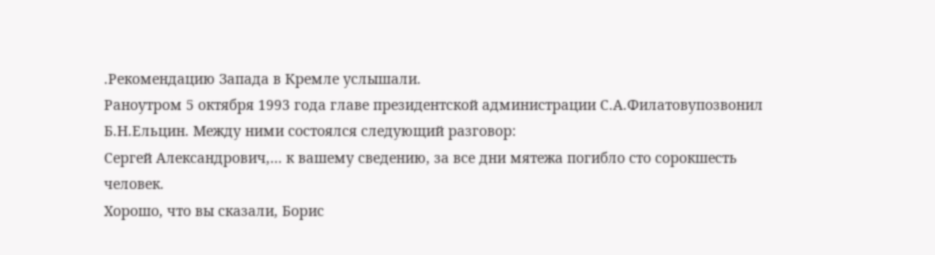.Рекомендацию Запада в Кремле услышали.
Раноутром 5 октября 1993 года главе президентской администрации С.А.Филатовупозвонил Б.Н.Ельцин. Между ними состоялся следующий разговор:
Сергей Александрович,… к вашему сведению, за все дни мятежа погибло сто сорокшесть человек.
Хорошо, что вы сказали, Борис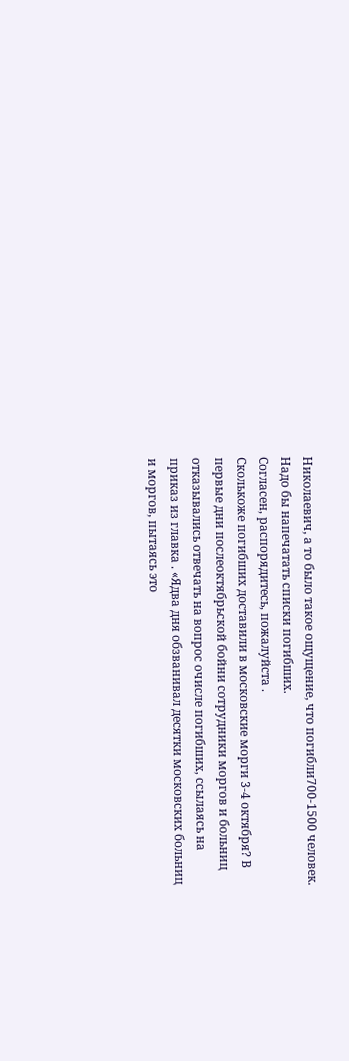Николаевич, а то было такое ощущение, что погибли700-1500 человек. Надо бы напечатать списки погибших.
Согласен, распорядитесь, пожалуйста .
Сколькоже погибших доставили в московские морги 3-4 октября? В первые дни послеоктябрьской бойни сотрудники моргов и больниц отказывались отвечать на вопрос очисле погибших, ссылаясь на приказ из главка . «Ядва дня обзванивал десятки московских больниц и моргов, пытаясь это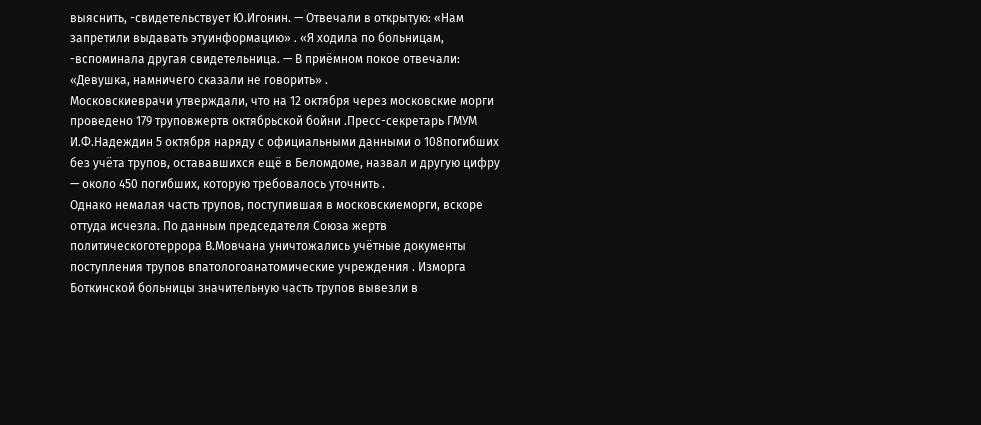выяснить, -свидетельствует Ю.Игонин. — Отвечали в открытую: «Нам запретили выдавать этуинформацию» . «Я ходила по больницам, -вспоминала другая свидетельница. — В приёмном покое отвечали: «Девушка, намничего сказали не говорить» .
Московскиеврачи утверждали, что на 12 октября через московские морги проведено 179 труповжертв октябрьской бойни .Пресс-секретарь ГМУМ И.Ф.Надеждин 5 октября наряду с официальными данными о 108погибших без учёта трупов, остававшихся ещё в Беломдоме, назвал и другую цифру — около 450 погибших, которую требовалось уточнить .
Однако немалая часть трупов, поступившая в московскиеморги, вскоре оттуда исчезла. По данным председателя Союза жертв политическоготеррора В.Мовчана уничтожались учётные документы поступления трупов впатологоанатомические учреждения . Изморга Боткинской больницы значительную часть трупов вывезли в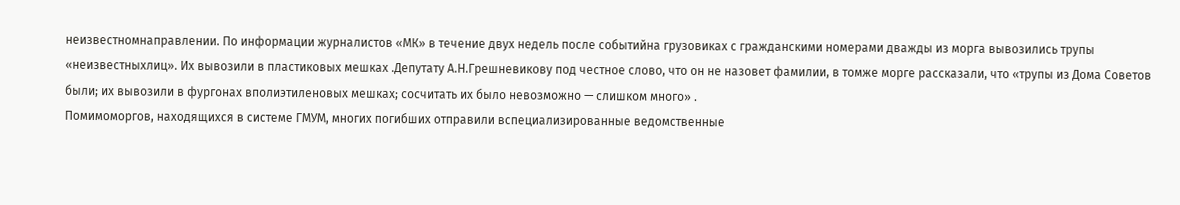неизвестномнаправлении. По информации журналистов «МК» в течение двух недель после событийна грузовиках с гражданскими номерами дважды из морга вывозились трупы «неизвестныхлиц». Их вывозили в пластиковых мешках .Депутату А.Н.Грешневикову под честное слово, что он не назовет фамилии, в томже морге рассказали, что «трупы из Дома Советов были; их вывозили в фургонах вполиэтиленовых мешках; сосчитать их было невозможно — слишком много» .
Помимоморгов, находящихся в системе ГМУМ, многих погибших отправили вспециализированные ведомственные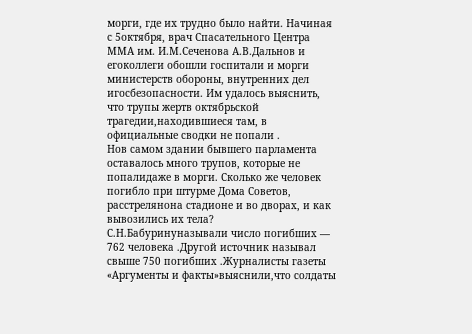морги, где их трудно было найти. Начиная с 5октября, врач Спасательного Центра ММА им. И.М.Сеченова А.В.Дальнов и егоколлеги обошли госпитали и морги министерств обороны, внутренних дел игосбезопасности. Им удалось выяснить, что трупы жертв октябрьской трагедии,находившиеся там, в официальные сводки не попали .
Нов самом здании бывшего парламента оставалось много трупов, которые не попалидаже в морги. Сколько же человек погибло при штурме Дома Советов, расстрелянона стадионе и во дворах, и как вывозились их тела?
С.Н.Бабуринуназывали число погибших — 762 человека .Другой источник называл свыше 750 погибших .Журналисты газеты «Аргументы и факты»выяснили,что солдаты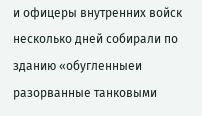и офицеры внутренних войск несколько дней собирали по зданию «обугленныеи разорванные танковыми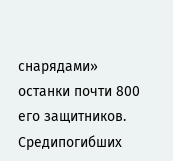снарядами» останки почти 800 его защитников. Средипогибших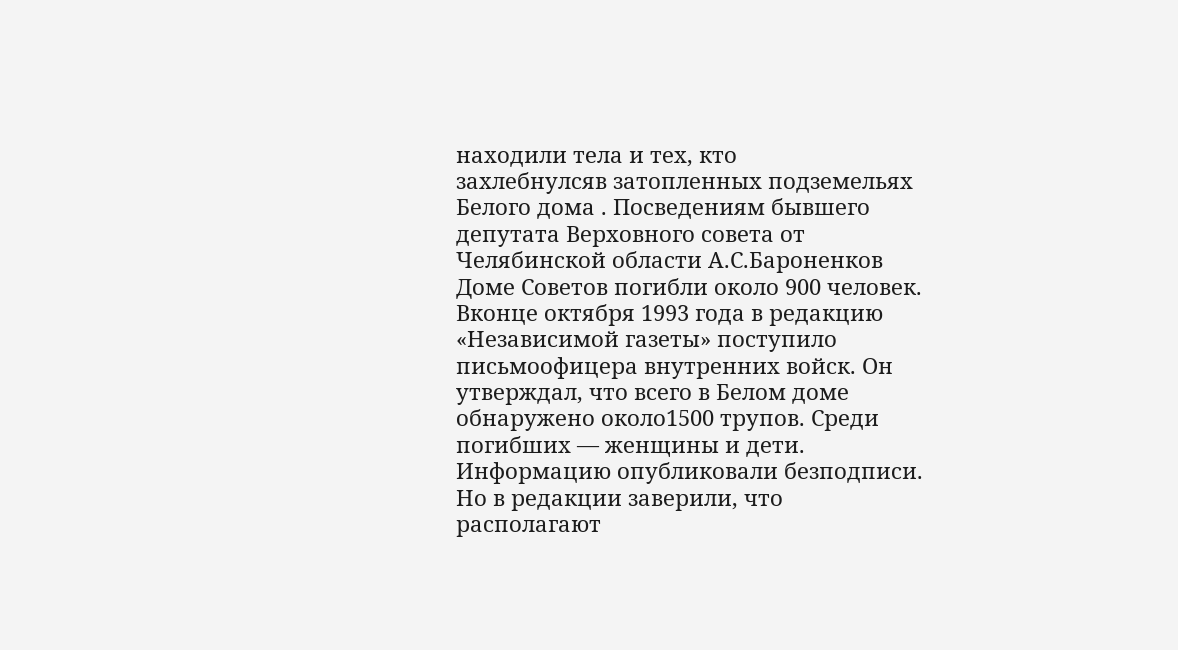находили тела и тех, кто
захлебнулсяв затопленных подземельях Белого дома . Посведениям бывшего депутата Верховного совета от Челябинской области А.С.Бароненков Доме Советов погибли около 900 человек.
Вконце октября 1993 года в редакцию «Независимой газеты» поступило письмоофицера внутренних войск. Он утверждал, что всего в Белом доме обнаружено около1500 трупов. Среди погибших — женщины и дети. Информацию опубликовали безподписи. Но в редакции заверили, что располагают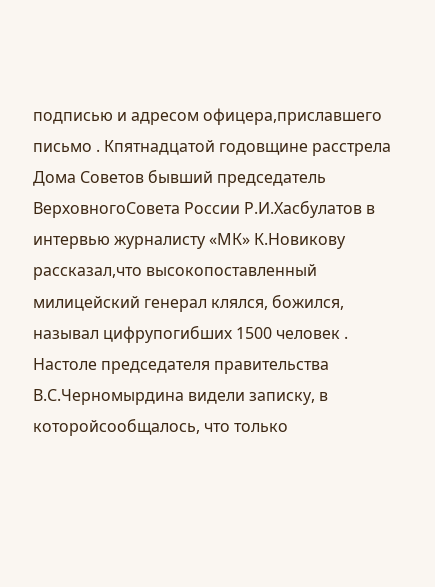подписью и адресом офицера,приславшего письмо . Кпятнадцатой годовщине расстрела Дома Советов бывший председатель ВерховногоСовета России Р.И.Хасбулатов в интервью журналисту «МК» К.Новикову рассказал,что высокопоставленный милицейский генерал клялся, божился, называл цифрупогибших 1500 человек .
Настоле председателя правительства В.С.Черномырдина видели записку, в которойсообщалось, что только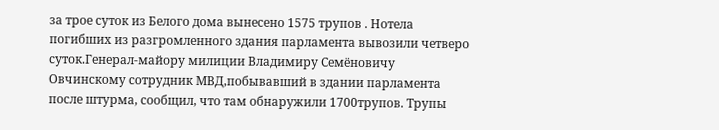за трое суток из Белого дома вынесено 1575 трупов . Нотела погибших из разгромленного здания парламента вывозили четверо суток.Генерал-майору милиции Владимиру Семёновичу Овчинскому сотрудник МВД,побывавший в здании парламента после штурма, сообщил, что там обнаружили 1700трупов. Трупы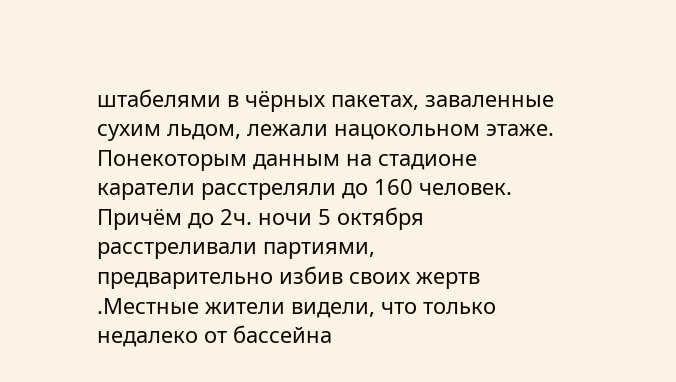штабелями в чёрных пакетах, заваленные сухим льдом, лежали нацокольном этаже.
Понекоторым данным на стадионе каратели расстреляли до 160 человек. Причём до 2ч. ночи 5 октября расстреливали партиями, предварительно избив своих жертв .Местные жители видели, что только недалеко от бассейна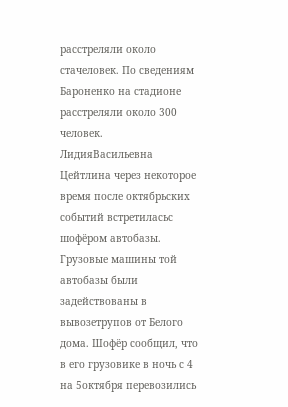расстреляли около стачеловек. По сведениям Бароненко на стадионе расстреляли около 300 человек.
ЛидияВасильевна Цейтлина через некоторое время после октябрьских событий встретиласьс шофёром автобазы. Грузовые машины той автобазы были задействованы в вывозетрупов от Белого дома. Шофёр сообщил, что в его грузовике в ночь с 4 на 5октября перевозились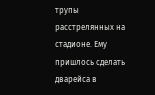трупы расстрелянных на стадионе. Ему пришлось сделать дварейса в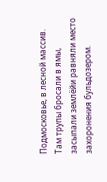Подмосковье, в лесной массив. Там трупы бросали в ямы, засыпали землёйи равняли место захоронения бульдозером.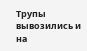Трупы вывозились и на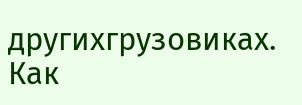другихгрузовиках. Как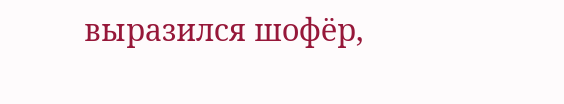выразился шофёр,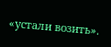«устали возить».